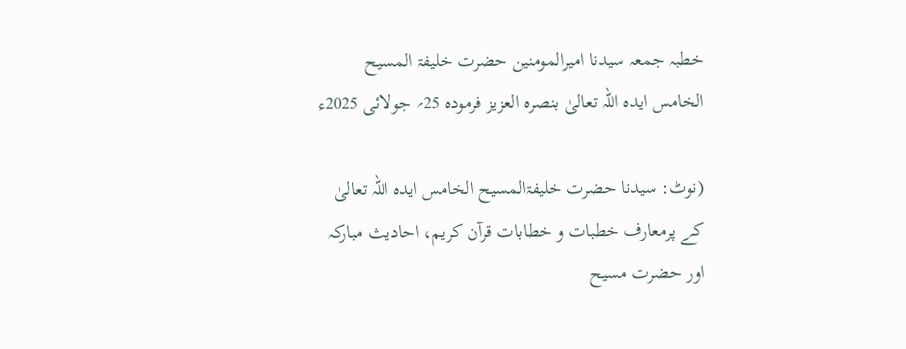خطبہ جمعہ سیدنا امیرالمومنین حضرت خلیفۃ المسیح الخامس ایدہ اللہ تعالیٰ بنصرہ العزیز فرمودہ 25؍ جولائی 2025ء

(نوٹ: سیدنا حضرت خلیفۃالمسیح الخامس ایدہ اللہ تعالیٰ کے پرمعارف خطبات و خطابات قرآن کریم، احادیث مبارکہ اور حضرت مسیح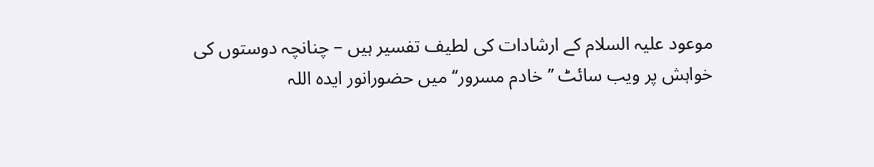موعود علیہ السلام کے ارشادات کی لطیف تفسیر ہیں – چنانچہ دوستوں کی خواہش پر ویب سائٹ ’’خادم مسرور‘‘ میں حضورانور ایدہ اللہ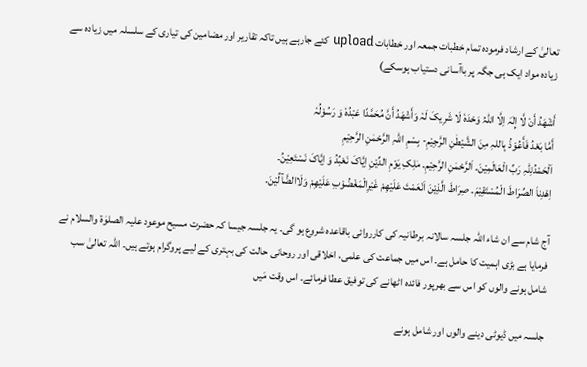تعالیٰ کے ارشاد فرمودہ تمام خطبات جمعہ اور خطابات upload کئے جارہے ہیں تاکہ تقاریر اور مضامین کی تیاری کے سلسلہ میں زیادہ سے زیادہ مواد ایک ہی جگہ پر باآسانی دستیاب ہوسکے)

أَشْھَدُ أَنْ لَّا إِلٰہَ اِلَّا اللہُ وَحْدَہٗ لَا شَرِیکَ لَہٗ وَأَشْھَدُ أَنَّ مُحَمَّدًا عَبْدُہٗ وَ رَسُوْلُہٗ
أَمَّا بَعْدُ فَأَعُوْذُ بِاللہِ مِنَ الشَّیْطٰنِ الرَّجِیْمِ- بِسْمِ اللہِ الرَّحْمٰنِ الرَّحِیْمِ
اَلْحَمْدُلِلّٰہِ رَبِّ الْعَالَمِیْنَ۔ اَلرَّحْمٰنِ الرَّحِیْمِ۔ مٰلِکِ یَوْمِ الدِّیْنِ اِیَّاکَ نَعْبُدُ وَ اِیَّاکَ نَسْتَعِیْنُ۔
اِھْدِناَ الصِّرَاطَ الْمُسْتَقِیْمَ۔ صِرَاطَ الَّذِیْنَ اَنْعَمْتَ عَلَیْھِمْ غَیْرِالْمَغْضُوْبِ عَلَیْھِمْ وَلَاالضَّآلِّیْنَ۔

آج شام سے ان شاء اللہ جلسہ سالانہ برطانیہ کی کارروائی باقاعدہ شروع ہو گی۔ یہ جلسہ جیسا کہ حضرت مسیح موعود علیہ الصلوٰة والسلام نے فرمایا ہے بڑی اہمیت کا حامل ہے۔ اس میں جماعت کی علمی، اخلاقی اور روحانی حالت کی بہتری کے لیے پروگرام ہوتے ہیں۔ اللہ تعالیٰ سب شامل ہونے والوں کو اس سے بھرپور فائدہ اٹھانے کی توفیق عطا فرمائے۔ اس وقت مَیں

جلسہ میں ڈیوٹی دینے والوں اور شامل ہونے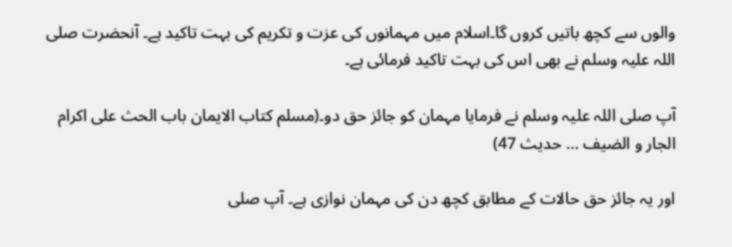والوں سے کچھ باتیں کروں گا۔اسلام میں مہمانوں کی عزت و تکریم کی بہت تاکید ہے۔ آنحضرت صلی اللہ علیہ وسلم نے بھی اس کی بہت تاکید فرمائی ہے۔

آپ صلی اللہ علیہ وسلم نے فرمایا مہمان کو جائز حق دو۔(مسلم کتاب الایمان باب الحث علی اکرام الجار و الضیف … حدیث 47)

اور یہ جائز حق حالات کے مطابق کچھ دن کی مہمان نوازی ہے۔ آپ صلی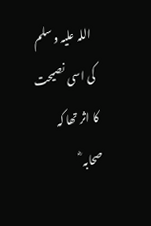اللہ علیہ وسلم کی اسی نصیحت کا اثر تھا کہ صحابہ ؓ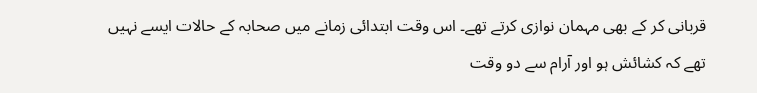قربانی کر کے بھی مہمان نوازی کرتے تھے۔ اس وقت ابتدائی زمانے میں صحابہ کے حالات ایسے نہیں تھے کہ کشائش ہو اور آرام سے دو وقت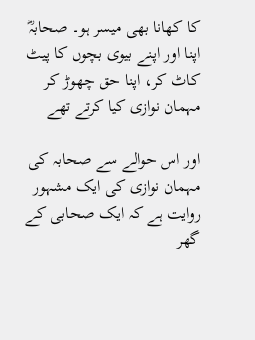کا کھانا بھی میسر ہو۔ صحابہؓ اپنا اور اپنے بیوی بچوں کا پیٹ کاٹ کر، اپنا حق چھوڑ کر مہمان نوازی کیا کرتے تھے

اور اس حوالے سے صحابہ کی مہمان نوازی کی ایک مشہور روایت ہے کہ ایک صحابی کے گھر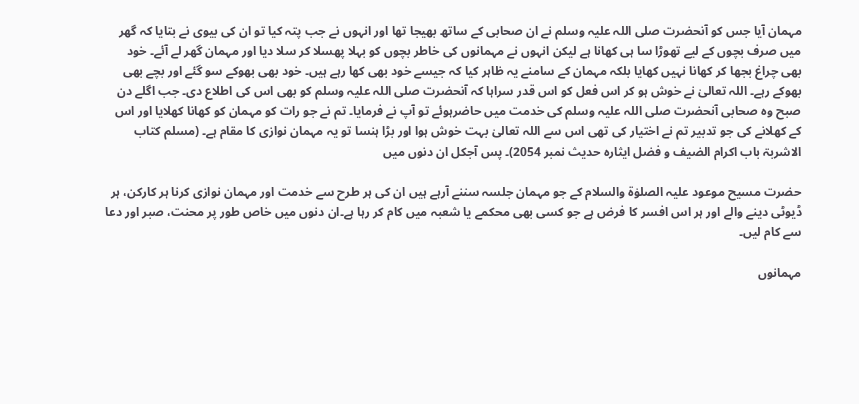مہمان آیا جس کو آنحضرت صلی اللہ علیہ وسلم نے ان صحابی کے ساتھ بھیجا تھا اور انہوں نے جب پتہ کیا تو ان کی بیوی نے بتایا کہ گھر میں صرف بچوں کے لیے تھوڑا سا ہی کھانا ہے لیکن انہوں نے مہمانوں کی خاطر بچوں کو بہلا پھسلا کر سلا دیا اور مہمان گھر لے آئے۔ خود بھی چراغ بجھا کر کھانا نہیں کھایا بلکہ مہمان کے سامنے یہ ظاہر کیا کہ جیسے خود بھی کھا رہے ہیں۔ خود بھی بھوکے سو گئے اور بچے بھی بھوکے رہے۔ اللہ تعالیٰ نے خوش ہو کر اس فعل کو اس قدر سراہا کہ آنحضرت صلی اللہ علیہ وسلم کو بھی اس کی اطلاع دی۔ جب اگلے دن صبح وہ صحابی آنحضرت صلی اللہ علیہ وسلم کی خدمت میں حاضرہوئے تو آپ نے فرمایا۔ تم نے جو رات کو مہمان کو کھانا کھلایا اور اس کے کھلانے کی جو تدبیر تم نے اختیار کی تھی اس سے اللہ تعالیٰ بہت خوش ہوا اور بڑا ہنسا تو یہ مہمان نوازی کا مقام ہے۔ (مسلم کتاب الاشربۃ باب اکرام الضیف و فضل ایثارہ حدیث نمبر 2054)۔ پس آجکل ان دنوں میں

حضرت مسیح موعود علیہ الصلوٰة والسلام کے جو مہمان جلسہ سننے آرہے ہیں ان کی ہر طرح سے خدمت اور مہمان نوازی کرنا ہر کارکن، ہر ڈیوٹی دینے والے اور ہر اس افسر کا فرض ہے جو کسی بھی محکمے یا شعبہ میں کام کر رہا ہے۔ان دنوں میں خاص طور پر محنت، صبر اور دعا سے کام لیں۔

مہمانوں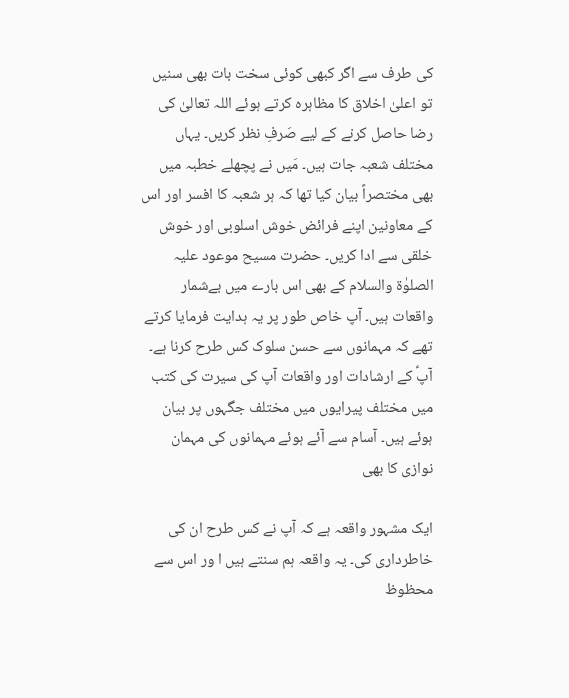کی طرف سے اگر کبھی کوئی سخت بات بھی سنیں تو اعلیٰ اخلاق کا مظاہرہ کرتے ہوئے اللہ تعالیٰ کی رضا حاصل کرنے کے لیے صَرفِ نظر کریں۔ یہاں مختلف شعبہ جات ہیں۔ مَیں نے پچھلے خطبہ میں بھی مختصراً بیان کیا تھا کہ ہر شعبہ کا افسر اور اس کے معاونین اپنے فرائض خوش اسلوبی اور خوش خلقی سے ادا کریں۔ حضرت مسیح موعود علیہ الصلوٰة والسلام کے بھی اس بارے میں بےشمار واقعات ہیں۔ آپ خاص طور پر یہ ہدایت فرمایا کرتے تھے کہ مہمانوں سے حسن سلوک کس طرح کرنا ہے۔ آپؑ کے ارشادات اور واقعات آپ کی سیرت کی کتب میں مختلف پیرایوں میں مختلف جگہوں پر بیان ہوئے ہیں۔ آسام سے آئے ہوئے مہمانوں کی مہمان نوازی کا بھی

ایک مشہور واقعہ ہے کہ آپ نے کس طرح ان کی خاطرداری کی۔ یہ واقعہ ہم سنتے ہیں ا ور اس سے محظوظ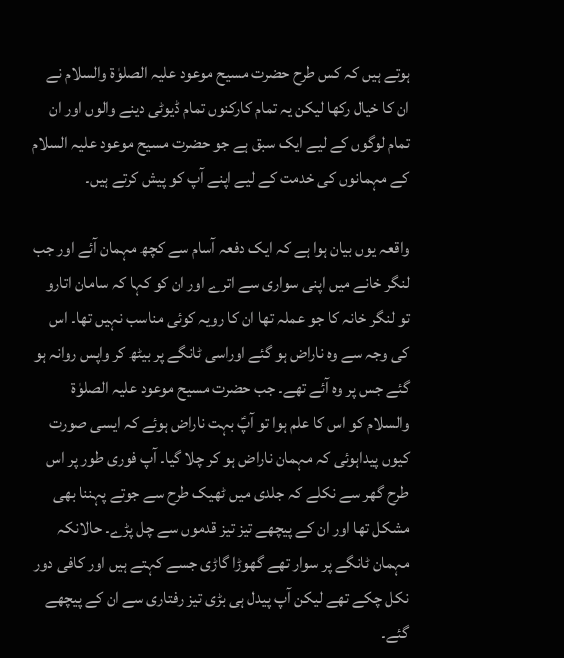ہوتے ہیں کہ کس طرح حضرت مسیح موعود علیہ الصلوٰة والسلام نے ان کا خیال رکھا لیکن یہ تمام کارکنوں تمام ڈیوٹی دینے والوں اور ان تمام لوگوں کے لیے ایک سبق ہے جو حضرت مسیح موعود علیہ السلام کے مہمانوں کی خدمت کے لیے اپنے آپ کو پیش کرتے ہیں۔

واقعہ یوں بیان ہوا ہے کہ ایک دفعہ آسام سے کچھ مہمان آئے اور جب لنگر خانے میں اپنی سواری سے اترے اور ان کو کہا کہ سامان اتارو تو لنگر خانہ کا جو عملہ تھا ان کا رویہ کوئی مناسب نہیں تھا۔ اس کی وجہ سے وہ ناراض ہو گئے اوراسی ٹانگے پر بیٹھ کر واپس روانہ ہو گئے جس پر وہ آئے تھے۔ جب حضرت مسیح موعود علیہ الصلوٰة والسلام کو اس کا علم ہوا تو آپؑ بہت ناراض ہوئے کہ ایسی صورت کیوں پیداہوئی کہ مہمان ناراض ہو کر چلا گیا۔ آپ فوری طور پر اس طرح گھر سے نکلے کہ جلدی میں ٹھیک طرح سے جوتے پہننا بھی مشکل تھا اور ان کے پیچھے تیز تیز قدموں سے چل پڑے۔ حالانکہ مہمان ٹانگے پر سوار تھے گھوڑا گاڑی جسے کہتے ہیں اور کافی دور نکل چکے تھے لیکن آپ پیدل ہی بڑی تیز رفتاری سے ان کے پیچھے گئے۔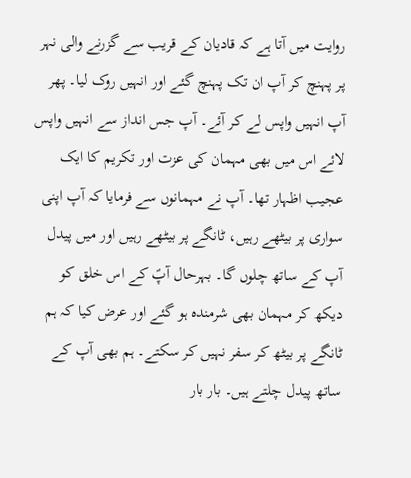روایت میں آتا ہے کہ قادیان کے قریب سے گزرنے والی نہر پر پہنچ کر آپ ان تک پہنچ گئے اور انہیں روک لیا۔ پھر آپ انہیں واپس لے کر آئے۔ آپ جس انداز سے انہیں واپس لائے اس میں بھی مہمان کی عزت اور تکریم کا ایک عجیب اظہار تھا۔ آپ نے مہمانوں سے فرمایا کہ آپ اپنی سواری پر بیٹھے رہیں، ٹانگے پر بیٹھے رہیں اور میں پیدل آپ کے ساتھ چلوں گا۔ بہرحال آپؑ کے اس خلق کو دیکھ کر مہمان بھی شرمندہ ہو گئے اور عرض کیا کہ ہم ٹانگے پر بیٹھ کر سفر نہیں کر سکتے۔ ہم بھی آپ کے ساتھ پیدل چلتے ہیں۔ بار بار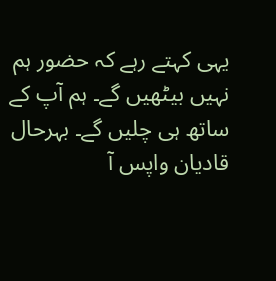یہی کہتے رہے کہ حضور ہم نہیں بیٹھیں گے۔ ہم آپ کے ساتھ ہی چلیں گے۔ بہرحال قادیان واپس آ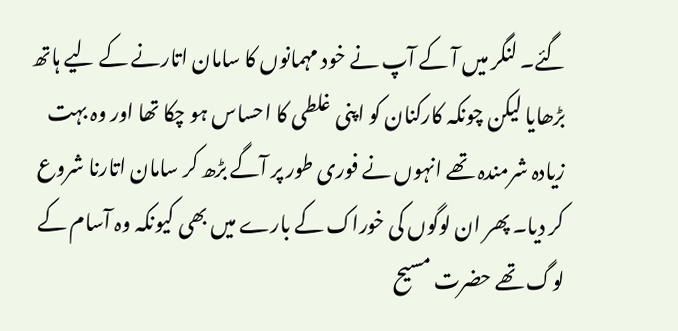گئے۔ لنگر میں آ کے آپ نے خود مہمانوں کا سامان اتارنے کے لیے ہاتھ بڑھایا لیکن چونکہ کارکنان کو اپنی غلطی کا احساس ہو چکا تھا اور وہ بہت زیادہ شرمندہ تھے انہوں نے فوری طور پر آگے بڑھ کر سامان اتارنا شروع کر دیا۔ پھر ان لوگوں کی خوراک کے بارے میں بھی کیونکہ وہ آسام کے لوگ تھے حضرت مسیح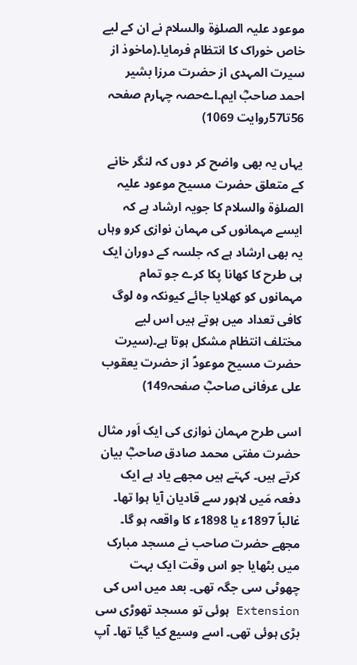موعود علیہ الصلوٰة والسلام نے ان کے لیے خاص خوراک کا انتظام فرمایا۔(ماخوذ از سیرت المہدی از حضرت مرزا بشیر احمد صاحبؓ ایم۔اےحصہ چہارم صفحہ 56تا57روایت 1069)

یہاں یہ بھی واضح کر دوں کہ لنگر خانے کے متعلق حضرت مسیح موعود علیہ الصلوٰة والسلام کا جویہ ارشاد ہے کہ ایسے مہمانوں کی مہمان نوازی کرو وہاں یہ بھی ارشاد ہے کہ جلسہ کے دوران ایک ہی طرح کا کھانا پکا کرے جو تمام مہمانوں کو کھلایا جائے کیونکہ وہ لوگ کافی تعداد میں ہوتے ہیں اس لیے مختلف انتظام مشکل ہوتا ہے۔(سیرت حضرت مسیح موعودؑ از حضرت یعقوب علی عرفانی صاحبؓ صفحہ149)

اسی طرح مہمان نوازی کی ایک اَور مثال حضرت مفتی محمد صادق صاحبؓ بیان کرتے ہیں۔ کہتے ہیں مجھے یاد ہے ایک دفعہ مَیں لاہور سے قادیان آیا ہوا تھا۔ غالباً 1897ء یا 1898ء کا واقعہ ہو گا۔ مجھے حضرت صاحب نے مسجد مبارک میں بٹھایا جو اس وقت ایک بہت چھوٹی سی جگہ تھی۔ بعد میں اس کی Extension ہوئی تو مسجد تھوڑی سی بڑی ہوئی تھی۔ اسے وسیع کیا گیا تھا۔ آپ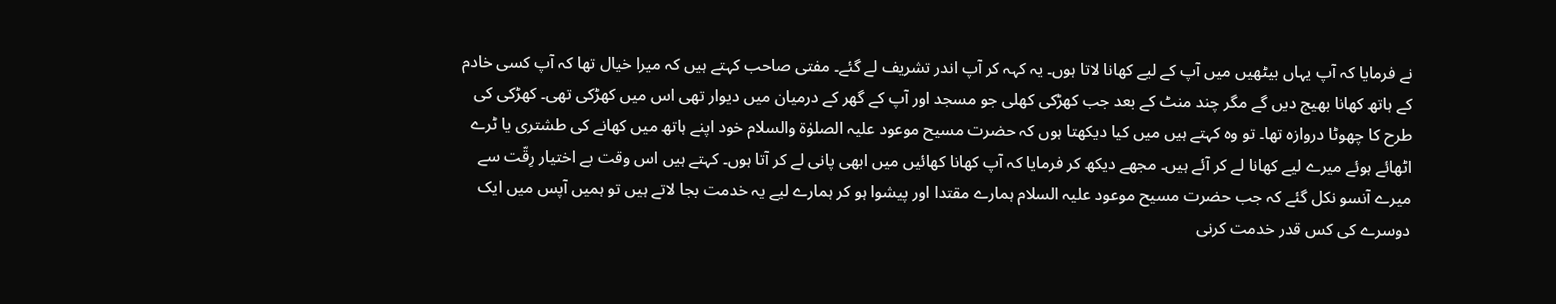نے فرمایا کہ آپ یہاں بیٹھیں میں آپ کے لیے کھانا لاتا ہوں۔ یہ کہہ کر آپ اندر تشریف لے گئے۔ مفتی صاحب کہتے ہیں کہ میرا خیال تھا کہ آپ کسی خادم کے ہاتھ کھانا بھیج دیں گے مگر چند منٹ کے بعد جب کھڑکی کھلی جو مسجد اور آپ کے گھر کے درمیان میں دیوار تھی اس میں کھڑکی تھی۔ کھڑکی کی طرح کا چھوٹا دروازہ تھا۔ تو وہ کہتے ہیں میں کیا دیکھتا ہوں کہ حضرت مسیح موعود علیہ الصلوٰة والسلام خود اپنے ہاتھ میں کھانے کی طشتری یا ٹرے اٹھائے ہوئے میرے لیے کھانا لے کر آئے ہیں۔ مجھے دیکھ کر فرمایا کہ آپ کھانا کھائیں میں ابھی پانی لے کر آتا ہوں۔ کہتے ہیں اس وقت بے اختیار رِقّت سے میرے آنسو نکل گئے کہ جب حضرت مسیح موعود علیہ السلام ہمارے مقتدا اور پیشوا ہو کر ہمارے لیے یہ خدمت بجا لاتے ہیں تو ہمیں آپس میں ایک دوسرے کی کس قدر خدمت کرنی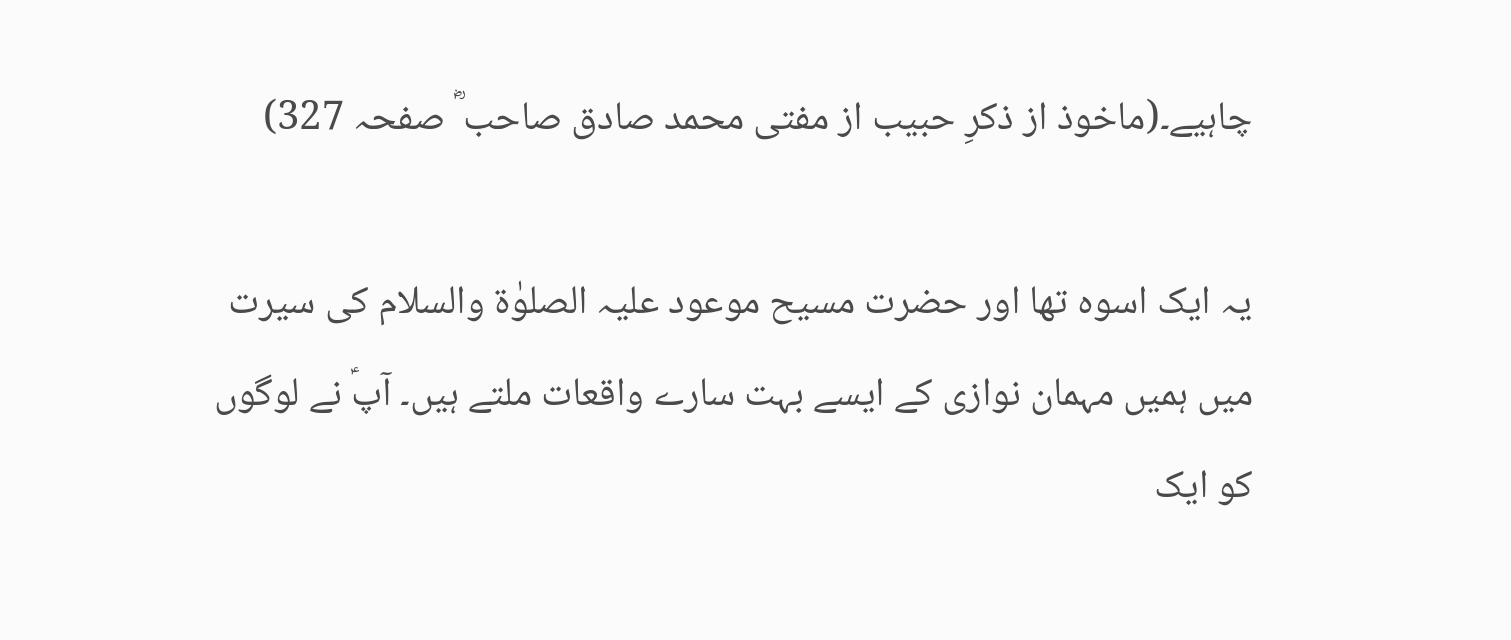چاہیے۔(ماخوذ از ذکرِ حبیب از مفتی محمد صادق صاحب ؓ صفحہ 327)

یہ ایک اسوہ تھا اور حضرت مسیح موعود علیہ الصلوٰة والسلام کی سیرت میں ہمیں مہمان نوازی کے ایسے بہت سارے واقعات ملتے ہیں۔ آپؑ نے لوگوں کو ایک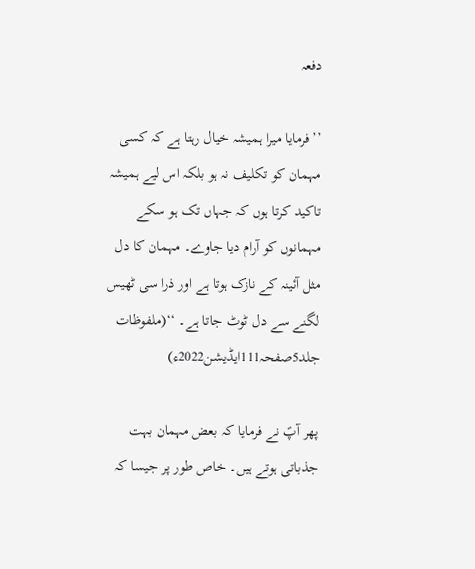دفعہ

’’فرمایا میرا ہمیشہ خیال رہتا ہے کہ کسی مہمان کو تکلیف نہ ہو بلکہ اس لیے ہمیشہ تاکید کرتا ہوں کہ جہاں تک ہو سکے مہمانوں کو آرام دیا جاوے۔ مہمان کا دل مثل آئینہ کے نازک ہوتا ہے اور ذرا سی ٹھیس لگنے سے دل ٹوٹ جاتا ہے۔ ‘‘(ملفوظات جلد5صفحہ111ایڈیشن2022ء)

پھر آپؑ نے فرمایا کہ بعض مہمان بہت جذباتی ہوتے ہیں۔ خاص طور پر جیسا کہ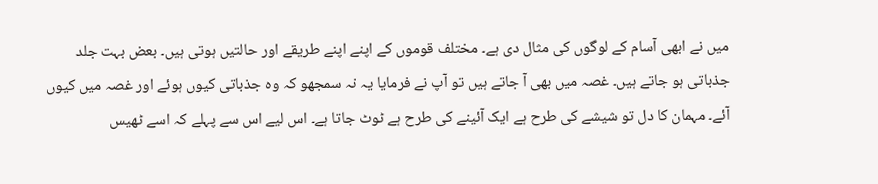میں نے ابھی آسام کے لوگوں کی مثال دی ہے۔ مختلف قوموں کے اپنے اپنے طریقے اور حالتیں ہوتی ہیں۔ بعض بہت جلد جذباتی ہو جاتے ہیں۔ غصہ میں بھی آ جاتے ہیں تو آپ نے فرمایا یہ نہ سمجھو کہ وہ جذباتی کیوں ہوئے اور غصہ میں کیوں آئے۔ مہمان کا دل تو شیشے کی طرح ہے ایک آئینے کی طرح ہے ٹوٹ جاتا ہے۔ اس لیے اس سے پہلے کہ اسے ٹھیس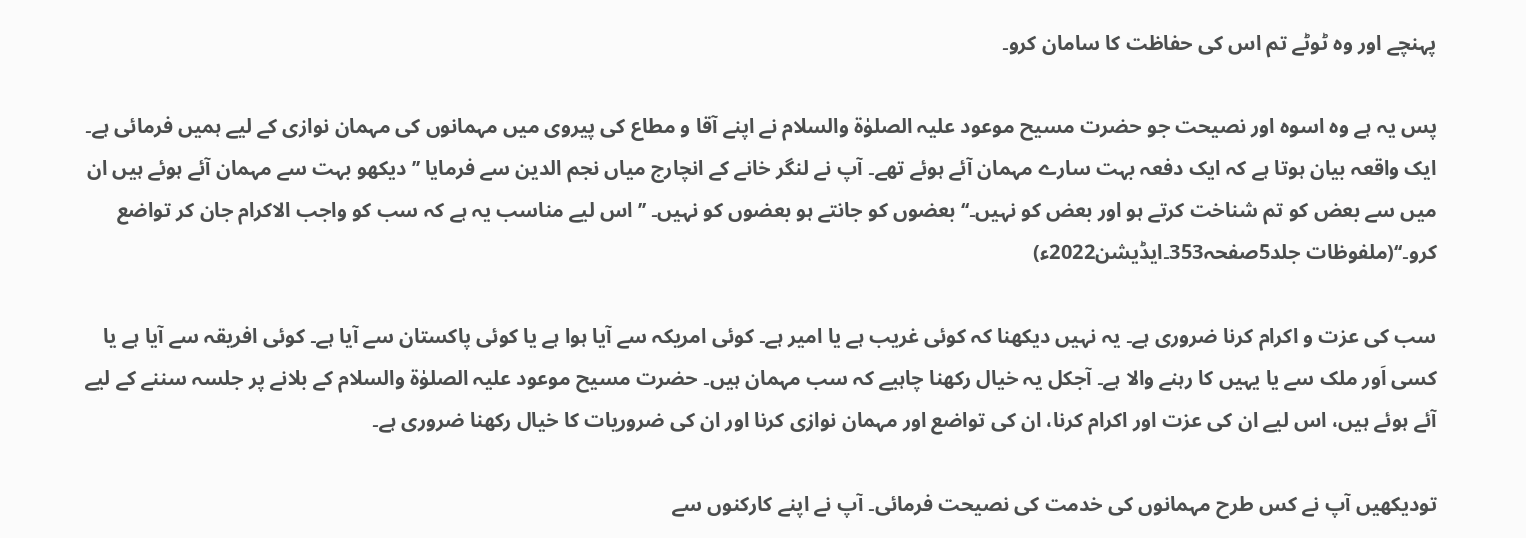پہنچے اور وہ ٹوٹے تم اس کی حفاظت کا سامان کرو۔

پس یہ ہے وہ اسوہ اور نصیحت جو حضرت مسیح موعود علیہ الصلوٰة والسلام نے اپنے آقا و مطاع کی پیروی میں مہمانوں کی مہمان نوازی کے لیے ہمیں فرمائی ہے۔ ایک واقعہ بیان ہوتا ہے کہ ایک دفعہ بہت سارے مہمان آئے ہوئے تھے۔ آپ نے لنگر خانے کے انچارج میاں نجم الدین سے فرمایا ’’دیکھو بہت سے مہمان آئے ہوئے ہیں ان میں سے بعض کو تم شناخت کرتے ہو اور بعض کو نہیں۔‘‘ بعضوں کو جانتے ہو بعضوں کو نہیں۔ ’’اس لیے مناسب یہ ہے کہ سب کو واجب الاکرام جان کر تواضع کرو۔‘‘(ملفوظات جلد5صفحہ353۔ایڈیشن2022ء)

سب کی عزت و اکرام کرنا ضروری ہے۔ یہ نہیں دیکھنا کہ کوئی غریب ہے یا امیر ہے۔ کوئی امریکہ سے آیا ہوا ہے یا کوئی پاکستان سے آیا ہے۔ کوئی افریقہ سے آیا ہے یا کسی اَور ملک سے یا یہیں کا رہنے والا ہے۔ آجکل یہ خیال رکھنا چاہیے کہ سب مہمان ہیں۔ حضرت مسیح موعود علیہ الصلوٰة والسلام کے بلانے پر جلسہ سننے کے لیے آئے ہوئے ہیں، اس لیے ان کی عزت اور اکرام کرنا، ان کی تواضع اور مہمان نوازی کرنا اور ان کی ضروریات کا خیال رکھنا ضروری ہے۔

تودیکھیں آپ نے کس طرح مہمانوں کی خدمت کی نصیحت فرمائی۔ آپ نے اپنے کارکنوں سے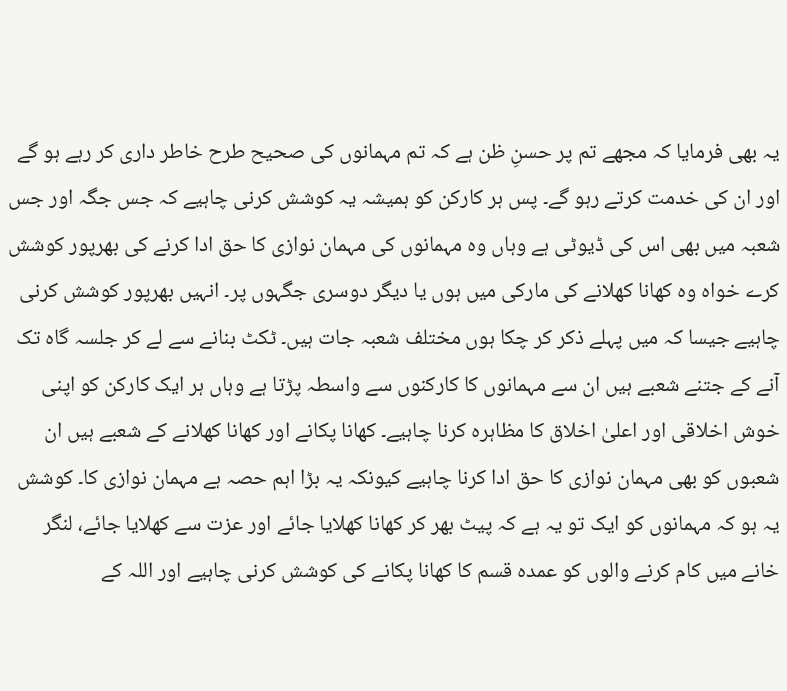یہ بھی فرمایا کہ مجھے تم پر حسنِ ظن ہے کہ تم مہمانوں کی صحیح طرح خاطر داری کر رہے ہو گے اور ان کی خدمت کرتے رہو گے۔ پس ہر کارکن کو ہمیشہ یہ کوشش کرنی چاہیے کہ جس جگہ اور جس شعبہ میں بھی اس کی ڈیوٹی ہے وہاں وہ مہمانوں کی مہمان نوازی کا حق ادا کرنے کی بھرپور کوشش کرے خواہ وہ کھانا کھلانے کی مارکی میں ہوں یا دیگر دوسری جگہوں پر۔ انہیں بھرپور کوشش کرنی چاہیے جیسا کہ میں پہلے ذکر کر چکا ہوں مختلف شعبہ جات ہیں۔ ٹکٹ بنانے سے لے کر جلسہ گاہ تک آنے کے جتنے شعبے ہیں ان سے مہمانوں کا کارکنوں سے واسطہ پڑتا ہے وہاں ہر ایک کارکن کو اپنی خوش اخلاقی اور اعلیٰ اخلاق کا مظاہرہ کرنا چاہیے۔ کھانا پکانے اور کھانا کھلانے کے شعبے ہیں ان شعبوں کو بھی مہمان نوازی کا حق ادا کرنا چاہیے کیونکہ یہ بڑا اہم حصہ ہے مہمان نوازی کا۔ کوشش یہ ہو کہ مہمانوں کو ایک تو یہ ہے کہ پیٹ بھر کر کھانا کھلایا جائے اور عزت سے کھلایا جائے، لنگر خانے میں کام کرنے والوں کو عمدہ قسم کا کھانا پکانے کی کوشش کرنی چاہیے اور اللہ کے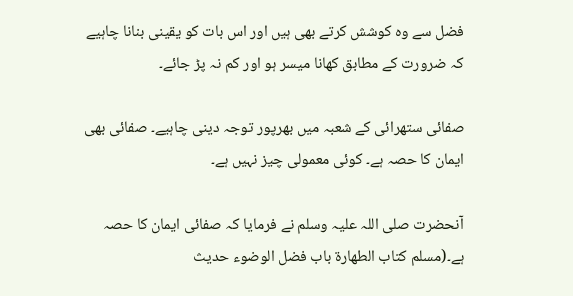فضل سے وہ کوشش کرتے بھی ہیں اور اس بات کو یقینی بنانا چاہیے کہ ضرورت کے مطابق کھانا میسر ہو اور کم نہ پڑ جائے۔

صفائی ستھرائی کے شعبہ میں بھرپور توجہ دینی چاہیے۔ صفائی بھی ایمان کا حصہ ہے۔ کوئی معمولی چیز نہیں ہے۔

آنحضرت صلی اللہ علیہ وسلم نے فرمایا کہ صفائی ایمان کا حصہ ہے۔(مسلم کتاب الطھارۃ باب فضل الوضوء حدیث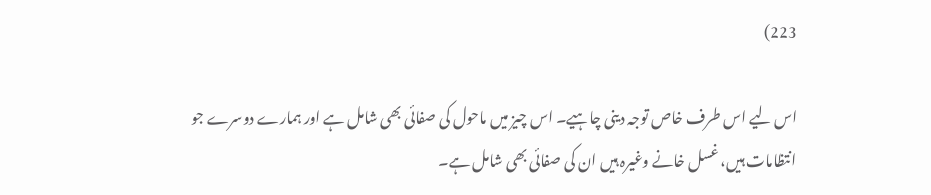223)

اس لیے اس طرف خاص توجہ دینی چاہیے۔ اس چیز میں ماحول کی صفائی بھی شامل ہے اور ہمارے دوسرے جو انتظامات ہیں، غسل خانے وغیرہ ہیں ان کی صفائی بھی شامل ہے۔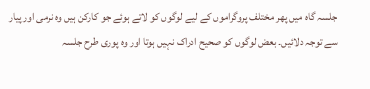جلسہ گاہ میں پھر مختلف پروگراموں کے لیے لوگوں کو لاتے ہوئے جو کارکن ہیں وہ نرمی اور پیار سے توجہ دلائیں۔ بعض لوگوں کو صحیح ادراک نہیں ہوتا اور وہ پوری طرح جلسہ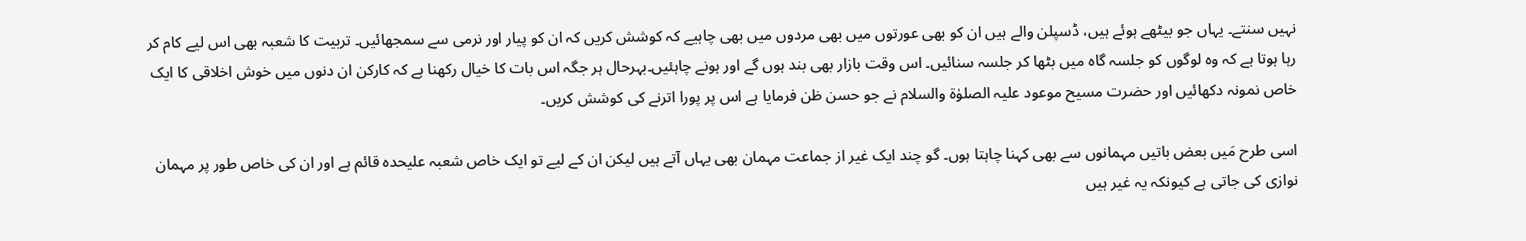نہیں سنتے۔ یہاں جو بیٹھے ہوئے ہیں، ڈسپلن والے ہیں ان کو بھی عورتوں میں بھی مردوں میں بھی چاہیے کہ کوشش کریں کہ ان کو پیار اور نرمی سے سمجھائیں۔ تربیت کا شعبہ بھی اس لیے کام کر رہا ہوتا ہے کہ وہ لوگوں کو جلسہ گاہ میں بٹھا کر جلسہ سنائیں۔ اس وقت بازار بھی بند ہوں گے اور ہونے چاہئیں۔بہرحال ہر جگہ اس بات کا خیال رکھنا ہے کہ کارکن ان دنوں میں خوش اخلاقی کا ایک خاص نمونہ دکھائیں اور حضرت مسیح موعود علیہ الصلوٰة والسلام نے جو حسن ظن فرمایا ہے اس پر پورا اترنے کی کوشش کریں۔

اسی طرح مَیں بعض باتیں مہمانوں سے بھی کہنا چاہتا ہوں۔ گو چند ایک غیر از جماعت مہمان بھی یہاں آتے ہیں لیکن ان کے لیے تو ایک خاص شعبہ علیحدہ قائم ہے اور ان کی خاص طور پر مہمان نوازی کی جاتی ہے کیونکہ یہ غیر ہیں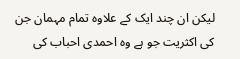لیکن ان چند ایک کے علاوہ تمام مہمان جن کی اکثریت جو ہے وہ احمدی احباب کی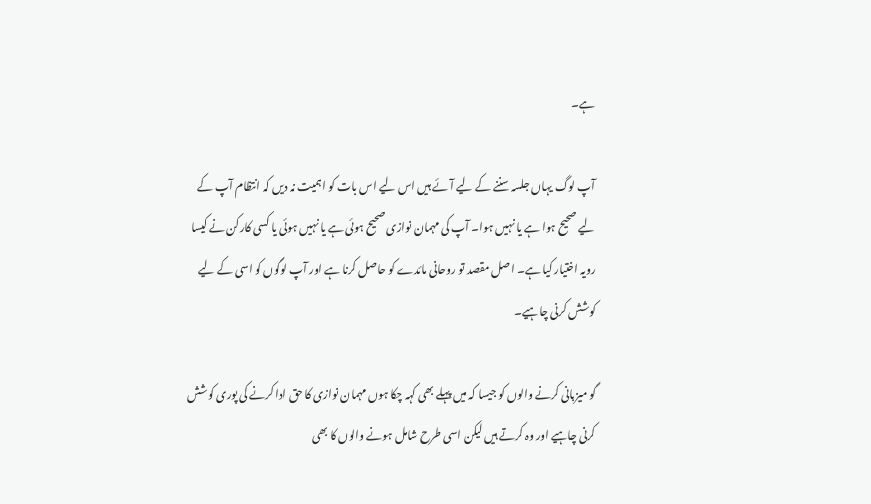ہے۔

آپ لوگ یہاں جلسہ سننے کے لیے آئے ہیں اس لیے اس بات کو اہمیت نہ دیں کہ انتظام آپ کے لیے صحیح ہوا ہے یا نہیں ہوا۔ آپ کی مہمان نوازی صحیح ہوئی ہے یا نہیں ہوئی یا کسی کارکن نے کیسا رویہ اختیار کیا ہے۔ اصل مقصد تو روحانی مائدے کو حاصل کرنا ہے اور آپ لوگوں کو اسی کے لیے کوشش کرنی چاہیے۔

گو میزبانی کرنے والوں کو جیسا کہ میں پہلے بھی کہہ چکا ہوں مہمان نوازی کا حق ادا کرنے کی پوری کوشش کرنی چاہیے اور وہ کرتے ہیں لیکن اسی طرح شامل ہونے والوں کا بھی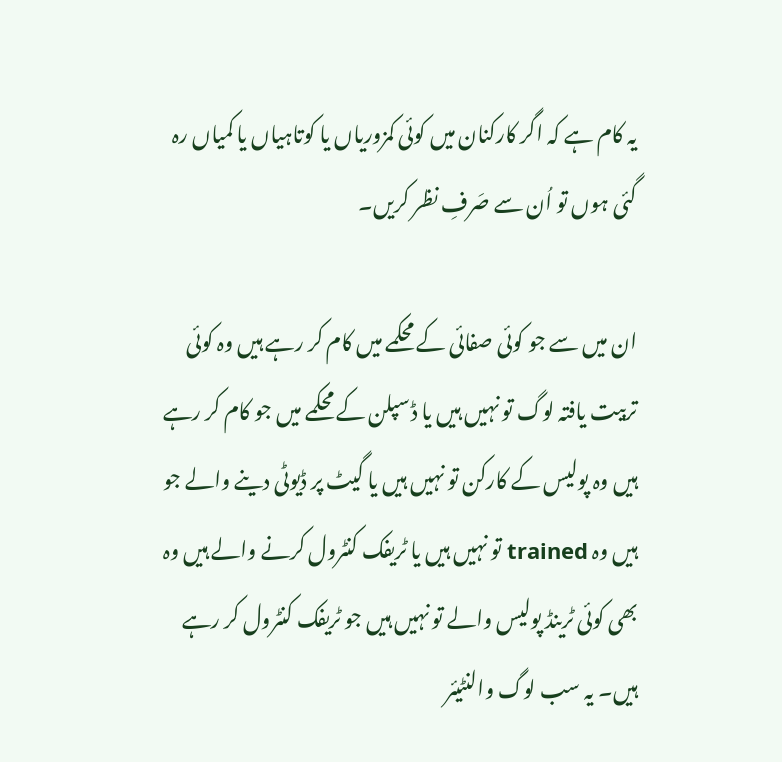یہ کام ہے کہ اگر کارکنان میں کوئی کمزوریاں یا کوتاہیاں یا کمیاں رہ گئی ہوں تو اُن سے صَرفِ نظر کریں۔

ان میں سے جو کوئی صفائی کے محکمے میں کام کر رہے ہیں وہ کوئی تربیت یافتہ لوگ تو نہیں ہیں یا ڈسپلن کے محکمے میں جو کام کر رہے ہیں وہ پولیس کے کارکن تو نہیں ہیں یا گیٹ پر ڈیوٹی دینے والے جو ہیں وہ trained تو نہیں ہیں یا ٹریفک کنٹرول کرنے والے ہیں وہ بھی کوئی ٹرینڈ پولیس والے تو نہیں ہیں جو ٹریفک کنٹرول کر رہے ہیں۔ یہ سب لوگ والنٹیئر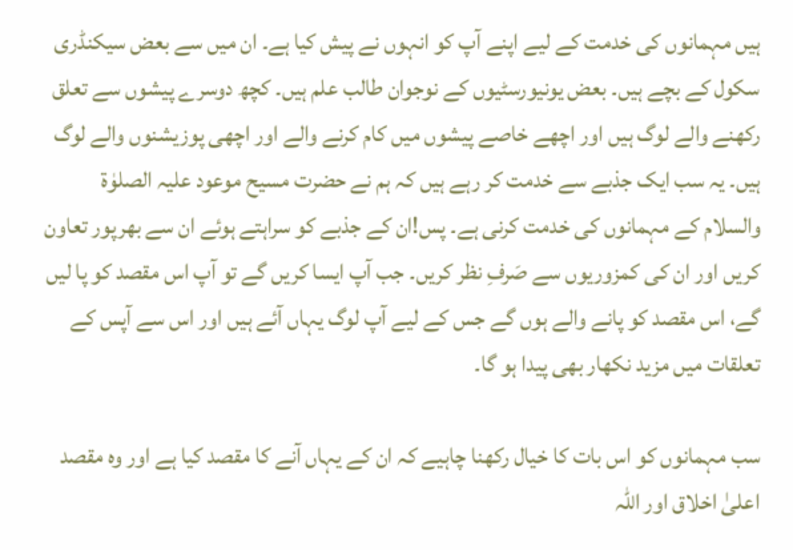ہیں مہمانوں کی خدمت کے لیے اپنے آپ کو انہوں نے پیش کیا ہے۔ ان میں سے بعض سیکنڈری سکول کے بچے ہیں۔ بعض یونیورسٹیوں کے نوجوان طالب علم ہیں۔ کچھ دوسرے پیشوں سے تعلق رکھنے والے لوگ ہیں اور اچھے خاصے پیشوں میں کام کرنے والے اور اچھی پوزیشنوں والے لوگ ہیں۔ یہ سب ایک جذبے سے خدمت کر رہے ہیں کہ ہم نے حضرت مسیح موعود علیہ الصلوٰة والسلام کے مہمانوں کی خدمت کرنی ہے۔ پس!ان کے جذبے کو سراہتے ہوئے ان سے بھرپور تعاون کریں اور ان کی کمزوریوں سے صَرفِ نظر کریں۔ جب آپ ایسا کریں گے تو آپ اس مقصد کو پا لیں گے، اس مقصد کو پانے والے ہوں گے جس کے لیے آپ لوگ یہاں آئے ہیں اور اس سے آپس کے تعلقات میں مزید نکھار بھی پیدا ہو گا۔

سب مہمانوں کو اس بات کا خیال رکھنا چاہیے کہ ان کے یہاں آنے کا مقصد کیا ہے اور وہ مقصد اعلیٰ اخلاق اور اللہ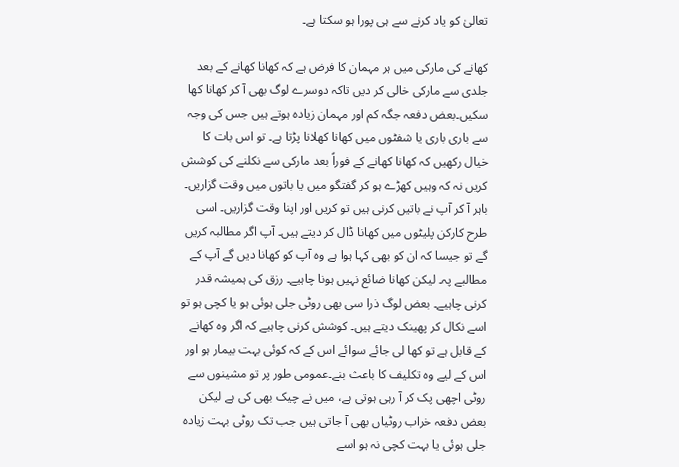تعالیٰ کو یاد کرنے سے ہی پورا ہو سکتا ہے۔

کھانے کی مارکی میں ہر مہمان کا فرض ہے کہ کھانا کھانے کے بعد جلدی سے مارکی خالی کر دیں تاکہ دوسرے لوگ بھی آ کر کھانا کھا سکیں۔بعض دفعہ جگہ کم اور مہمان زیادہ ہوتے ہیں جس کی وجہ سے باری باری یا شفٹوں میں کھانا کھلانا پڑتا ہے۔ تو اس بات کا خیال رکھیں کہ کھانا کھانے کے فوراً بعد مارکی سے نکلنے کی کوشش کریں نہ کہ وہیں کھڑے ہو کر گفتگو میں یا باتوں میں وقت گزاریں۔ باہر آ کر آپ نے باتیں کرنی ہیں تو کریں اور اپنا وقت گزاریں۔ اسی طرح کارکن پلیٹوں میں کھانا ڈال کر دیتے ہیں۔ آپ اگر مطالبہ کریں گے تو جیسا کہ ان کو بھی کہا ہوا ہے وہ آپ کو کھانا دیں گے آپ کے مطالبے پہ۔ لیکن کھانا ضائع نہیں ہونا چاہیے۔ رزق کی ہمیشہ قدر کرنی چاہیے۔ بعض لوگ ذرا سی بھی روٹی جلی ہوئی ہو یا کچی ہو تو اسے نکال کر پھینک دیتے ہیں۔ کوشش کرنی چاہیے کہ اگر وہ کھانے کے قابل ہے تو کھا لی جائے سوائے اس کے کہ کوئی بہت بیمار ہو اور اس کے لیے وہ تکلیف کا باعث بنے۔عمومی طور پر تو مشینوں سے روٹی اچھی پک کر آ رہی ہوتی ہے، میں نے چیک بھی کی ہے لیکن بعض دفعہ خراب روٹیاں بھی آ جاتی ہیں جب تک روٹی بہت زیادہ جلی ہوئی یا بہت کچی نہ ہو اسے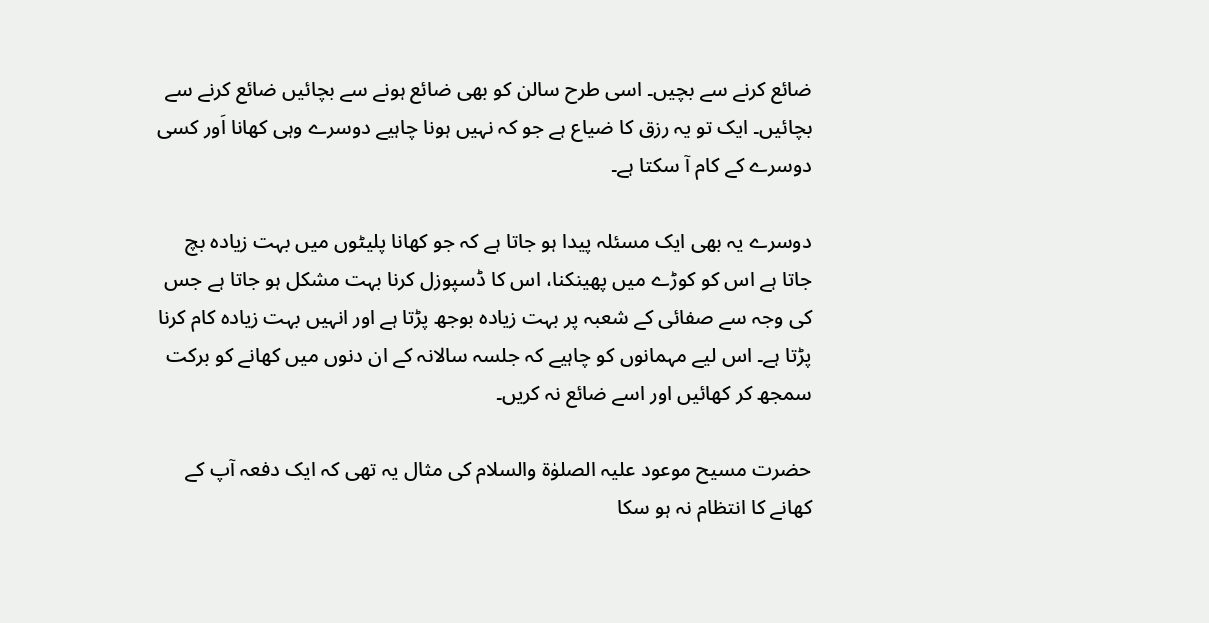ضائع کرنے سے بچیں۔ اسی طرح سالن کو بھی ضائع ہونے سے بچائیں ضائع کرنے سے بچائیں۔ ایک تو یہ رزق کا ضیاع ہے جو کہ نہیں ہونا چاہیے دوسرے وہی کھانا اَور کسی دوسرے کے کام آ سکتا ہے۔

دوسرے یہ بھی ایک مسئلہ پیدا ہو جاتا ہے کہ جو کھانا پلیٹوں میں بہت زیادہ بچ جاتا ہے اس کو کوڑے میں پھینکنا، اس کا ڈسپوزل کرنا بہت مشکل ہو جاتا ہے جس کی وجہ سے صفائی کے شعبہ پر بہت زیادہ بوجھ پڑتا ہے اور انہیں بہت زیادہ کام کرنا پڑتا ہے۔ اس لیے مہمانوں کو چاہیے کہ جلسہ سالانہ کے ان دنوں میں کھانے کو برکت سمجھ کر کھائیں اور اسے ضائع نہ کریں۔

حضرت مسیح موعود علیہ الصلوٰة والسلام کی مثال یہ تھی کہ ایک دفعہ آپ کے کھانے کا انتظام نہ ہو سکا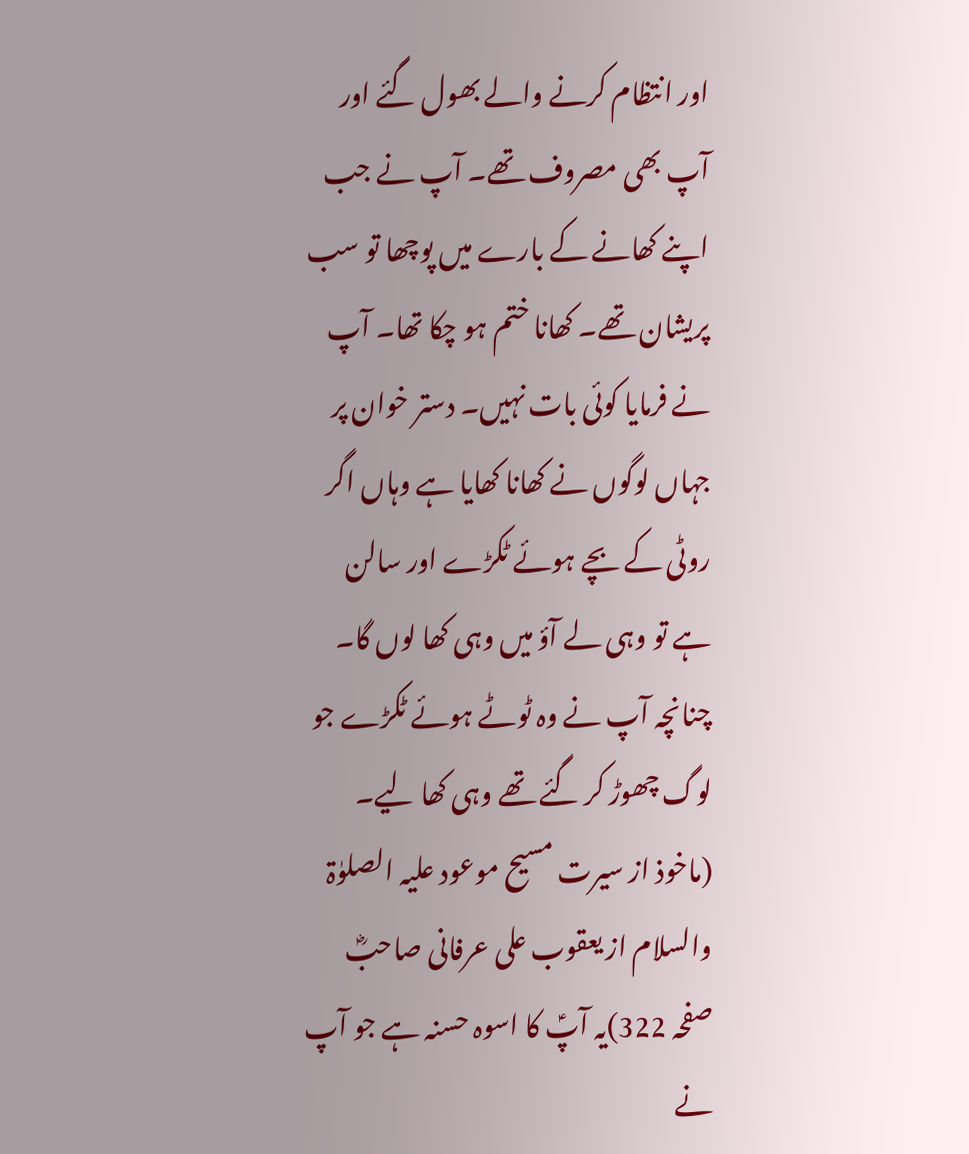اور انتظام کرنے والے بھول گئے اور آپ بھی مصروف تھے۔ آپ نے جب اپنے کھانے کے بارے میں پوچھا تو سب پریشان تھے۔ کھانا ختم ہو چکا تھا۔ آپ نے فرمایا کوئی بات نہیں۔ دستر خوان پر جہاں لوگوں نے کھانا کھایا ہے وہاں اگر روٹی کے بچے ہوئے ٹکڑے اور سالن ہے تو وہی لے آؤ میں وہی کھا لوں گا۔ چنانچہ آپ نے وہ ٹوٹے ہوئے ٹکڑے جو لوگ چھوڑ کر گئے تھے وہی کھا لیے۔ (ماخوذ از سیرت مسیح موعود علیہ الصلوٰۃ والسلام از یعقوب علی عرفانی صاحبؓ صفحہ 322)یہ آپؑ کا اسوہ حسنہ ہے جو آپ نے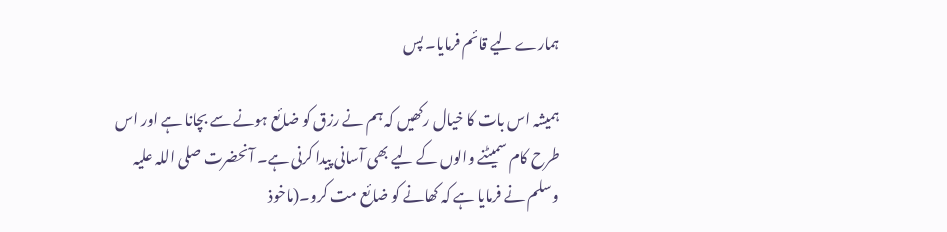ہمارے لیے قائم فرمایا۔ پس

ہمیشہ اس بات کا خیال رکھیں کہ ہم نے رزق کو ضائع ہونے سے بچانا ہے اور اس طرح کام سمیٹنے والوں کے لیے بھی آسانی پیدا کرنی ہے۔ آنحضرت صلی اللہ علیہ وسلم نے فرمایا ہے کہ کھانے کو ضائع مت کرو۔(ماخوذ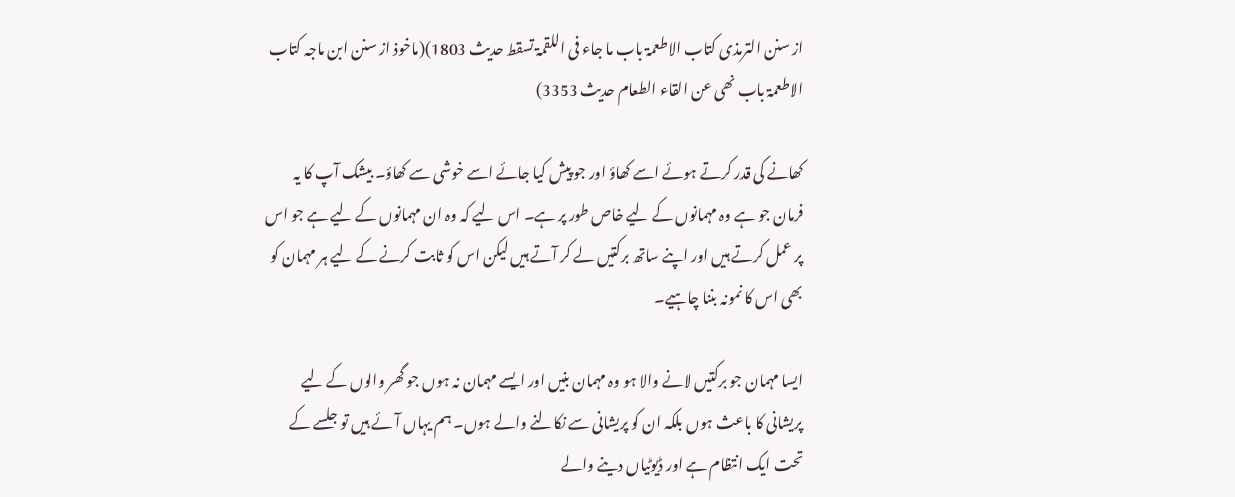از سنن الترمذی کتاب الاطعمۃ باب ما جاء فی اللقمۃ تسقط حدیث 1803)(ماخوذ از سنن ابن ماجہ کتاب الاطعمۃ باب نھی عن القاء الطعام حدیث 3353)

کھانے کی قدر کرتے ہوئے اسے کھاؤ اور جو پیش کیا جائے اسے خوشی سے کھاؤ۔ بیشک آپ کا یہ فرمان جو ہے وہ مہمانوں کے لیے خاص طور پر ہے۔ اس لیے کہ وہ ان مہمانوں کے لیے ہے جو اس پر عمل کرتے ہیں اور اپنے ساتھ برکتیں لے کر آتے ہیں لیکن اس کو ثابت کرنے کے لیے ہر مہمان کو بھی اس کا نمونہ بننا چاہیے۔

ایسا مہمان جو برکتیں لانے والا ہو وہ مہمان بنیں اور ایسے مہمان نہ ہوں جو گھر والوں کے لیے پریشانی کا باعث ہوں بلکہ ان کو پریشانی سے نکالنے والے ہوں۔ ہم یہاں آئے ہیں تو جلسے کے تحت ایک انتظام ہے اور ڈیوٹیاں دینے والے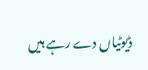ڈیوٹیاں دے رہے ہیں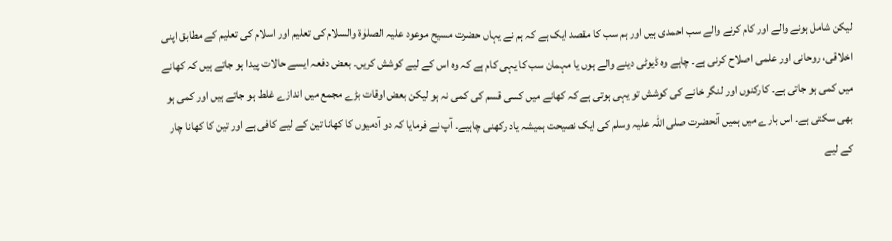لیکن شامل ہونے والے اور کام کرنے والے سب احمدی ہیں اور ہم سب کا مقصد ایک ہے کہ ہم نے یہاں حضرت مسیح موعود علیہ الصلوٰة والسلام کی تعلیم اور اسلام کی تعلیم کے مطابق اپنی اخلاقی، روحانی اور علمی اصلاح کرنی ہے۔ چاہے وہ ڈیوٹی دینے والے ہوں یا مہمان سب کا یہی کام ہے کہ وہ اس کے لیے کوشش کریں۔ بعض دفعہ ایسے حالات پیدا ہو جاتے ہیں کہ کھانے میں کمی ہو جاتی ہے۔ کارکنوں اور لنگر خانے کی کوشش تو یہی ہوتی ہے کہ کھانے میں کسی قسم کی کمی نہ ہو لیکن بعض اوقات بڑے مجمع میں اندازے غلط ہو جاتے ہیں اور کمی ہو بھی سکتی ہے۔ اس بارے میں ہمیں آنحضرت صلی اللہ علیہ وسلم کی ایک نصیحت ہمیشہ یاد رکھنی چاہیے۔ آپ نے فرمایا کہ دو آدمیوں کا کھانا تین کے لیے کافی ہے اور تین کا کھانا چار کے لیے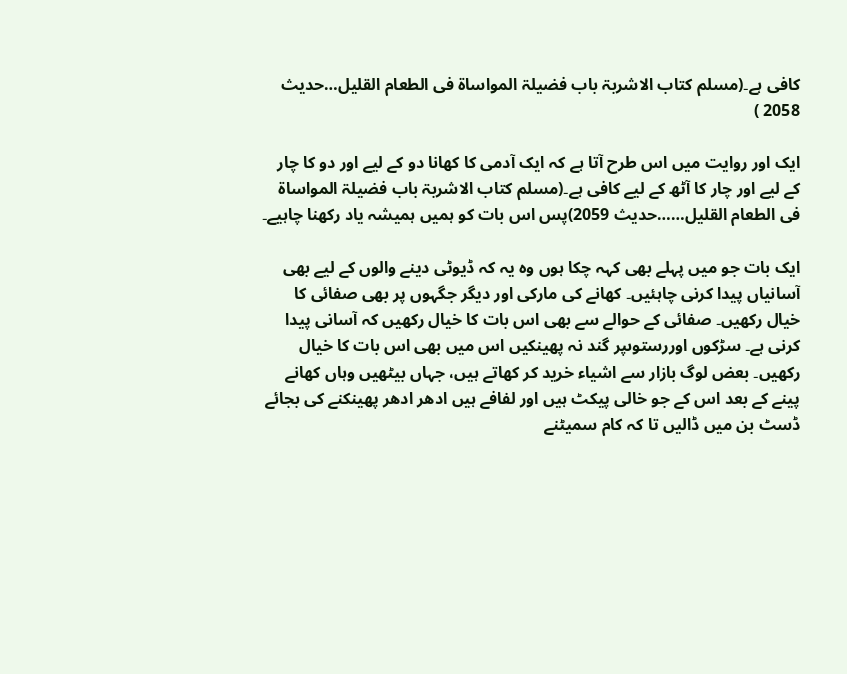کافی ہے۔(مسلم کتاب الاشربۃ باب فضیلۃ المواساۃ فی الطعام القلیل…حدیث 2058 )

ایک اور روایت میں اس طرح آتا ہے کہ ایک آدمی کا کھانا دو کے لیے اور دو کا چار کے لیے اور چار کا آٹھ کے لیے کافی ہے۔(مسلم کتاب الاشربۃ باب فضیلۃ المواساۃ فی الطعام القلیل……حدیث 2059)پس اس بات کو ہمیں ہمیشہ یاد رکھنا چاہیے۔

ایک بات جو میں پہلے بھی کہہ چکا ہوں وہ یہ کہ ڈیوٹی دینے والوں کے لیے بھی آسانیاں پیدا کرنی چاہئیں۔ کھانے کی مارکی اور دیگر جگہوں پر بھی صفائی کا خیال رکھیں۔ صفائی کے حوالے سے بھی اس بات کا خیال رکھیں کہ آسانی پیدا کرنی ہے۔ سڑکوں اوررستوںپر گند نہ پھینکیں اس میں بھی اس بات کا خیال رکھیں۔ بعض لوگ بازار سے اشیاء خرید کر کھاتے ہیں، جہاں بیٹھیں وہاں کھانے پینے کے بعد اس کے جو خالی پیکٹ ہیں اور لفافے ہیں ادھر ادھر پھینکنے کی بجائے ڈسٹ بن میں ڈالیں تا کہ کام سمیٹنے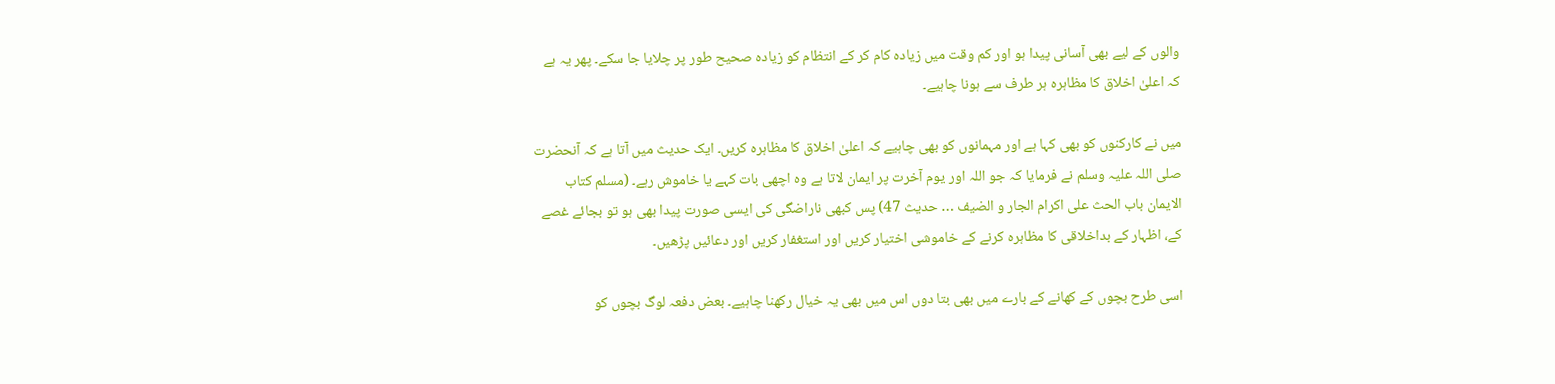والوں کے لیے بھی آسانی پیدا ہو اور کم وقت میں زیادہ کام کر کے انتظام کو زیادہ صحیح طور پر چلایا جا سکے۔ پھر یہ ہے کہ اعلیٰ اخلاق کا مظاہرہ ہر طرف سے ہونا چاہیے۔

میں نے کارکنوں کو بھی کہا ہے اور مہمانوں کو بھی چاہیے کہ اعلیٰ اخلاق کا مظاہرہ کریں۔ ایک حدیث میں آتا ہے کہ آنحضرت صلی اللہ علیہ وسلم نے فرمایا کہ جو اللہ اور یوم آخرت پر ایمان لاتا ہے وہ اچھی بات کہے یا خاموش رہے۔ (مسلم کتاب الایمان باب الحث علی اکرام الجار و الضیف … حدیث 47) پس کبھی ناراضگی کی ایسی صورت پیدا بھی ہو تو بجائے غصے کے، اظہار کے بداخلاقی کا مظاہرہ کرنے کے خاموشی اختیار کریں اور استغفار کریں اور دعائیں پڑھیں۔

اسی طرح بچوں کے کھانے کے بارے میں بھی بتا دوں اس میں بھی یہ خیال رکھنا چاہیے۔ بعض دفعہ لوگ بچوں کو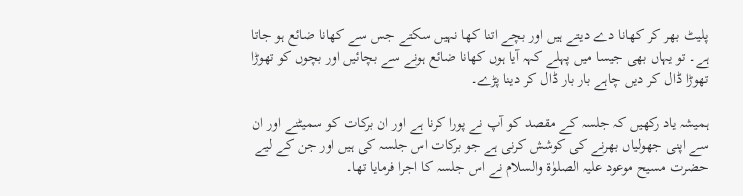پلیٹ بھر کر کھانا دے دیتے ہیں اور بچے اتنا کھا نہیں سکتے جس سے کھانا ضائع ہو جاتا ہے۔ تو یہاں بھی جیسا میں پہلے کہہ آیا ہوں کھانا ضائع ہونے سے بچائیں اور بچوں کو تھوڑا تھوڑا ڈال کر دیں چاہے بار بار ڈال کر دینا پڑے۔

ہمیشہ یاد رکھیں کہ جلسہ کے مقصد کو آپ نے پورا کرنا ہے اور ان برکات کو سمیٹنے اور ان سے اپنی جھولیاں بھرنے کی کوشش کرنی ہے جو برکات اس جلسہ کی ہیں اور جن کے لیے حضرت مسیح موعود علیہ الصلوٰة والسلام نے اس جلسہ کا اجرا فرمایا تھا۔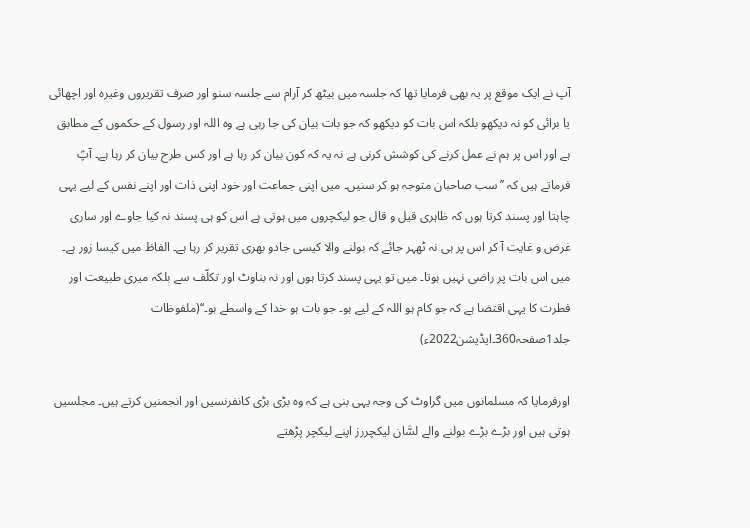آپ نے ایک موقع پر یہ بھی فرمایا تھا کہ جلسہ میں بیٹھ کر آرام سے جلسہ سنو اور صرف تقریروں وغیرہ اور اچھائی یا برائی کو نہ دیکھو بلکہ اس بات کو دیکھو کہ جو بات بیان کی جا رہی ہے وہ اللہ اور رسول کے حکموں کے مطابق ہے اور اس پر ہم نے عمل کرنے کی کوشش کرنی ہے نہ یہ کہ کون بیان کر رہا ہے اور کس طرح بیان کر رہا ہے۔ آپؑ فرماتے ہیں کہ ’’سب صاحبان متوجہ ہو کر سنیں۔ میں اپنی جماعت اور خود اپنی ذات اور اپنے نفس کے لیے یہی چاہتا اور پسند کرتا ہوں کہ ظاہری قیل و قال جو لیکچروں میں ہوتی ہے اس کو ہی پسند نہ کیا جاوے اور ساری غرض و غایت آ کر اس پر ہی نہ ٹھہر جائے کہ بولنے والا کیسی جادو بھری تقریر کر رہا ہے۔ الفاظ میں کیسا زور ہے۔ میں اس بات پر راضی نہیں ہوتا۔ میں تو یہی پسند کرتا ہوں اور نہ بناوٹ اور تکلّف سے بلکہ میری طبیعت اور فطرت کا یہی اقتضا ہے کہ جو کام ہو اللہ کے لیے ہو۔ جو بات ہو خدا کے واسطے ہو۔‘‘(ملفوظات جلد1صفحہ360۔ایڈیشن2022ء)

اورفرمایا کہ مسلمانوں میں گراوٹ کی وجہ یہی بنی ہے کہ وہ بڑی بڑی کانفرنسیں اور انجمنیں کرتے ہیں۔ مجلسیں ہوتی ہیں اور بڑے بڑے بولنے والے لسَّان لیکچررز اپنے لیکچر پڑھتے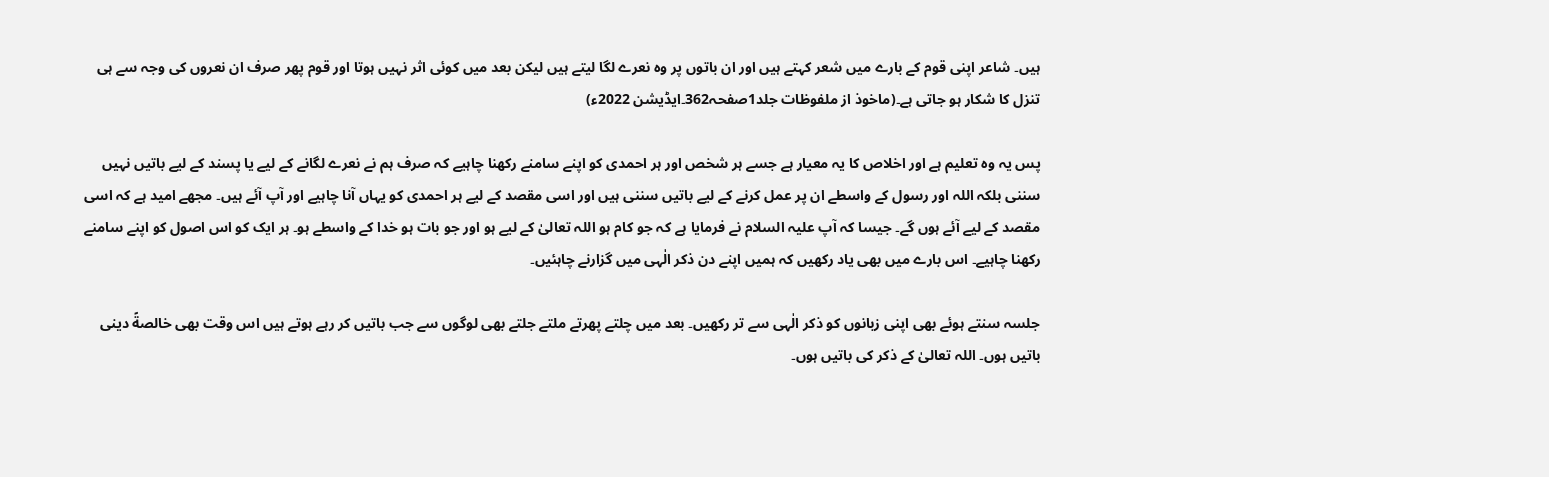ہیں۔ شاعر اپنی قوم کے بارے میں شعر کہتے ہیں اور ان باتوں پر وہ نعرے لگا لیتے ہیں لیکن بعد میں کوئی اثر نہیں ہوتا اور قوم پھر صرف ان نعروں کی وجہ سے ہی تنزل کا شکار ہو جاتی ہے۔(ماخوذ از ملفوظات جلد1صفحہ362۔ایڈیشن 2022ء)

پس یہ وہ تعلیم ہے اور اخلاص کا یہ معیار ہے جسے ہر شخص اور ہر احمدی کو اپنے سامنے رکھنا چاہیے کہ صرف ہم نے نعرے لگانے کے لیے یا پسند کے لیے باتیں نہیں سننی بلکہ اللہ اور رسول کے واسطے ان پر عمل کرنے کے لیے باتیں سننی ہیں اور اسی مقصد کے لیے ہر احمدی کو یہاں آنا چاہیے اور آپ آئے ہیں۔ مجھے امید ہے کہ اسی مقصد کے لیے آئے ہوں گے۔ جیسا کہ آپ علیہ السلام نے فرمایا ہے کہ جو کام ہو اللہ تعالیٰ کے لیے ہو اور جو بات ہو خدا کے واسطے ہو۔ ہر ایک کو اس اصول کو اپنے سامنے رکھنا چاہیے۔ اس بارے میں بھی یاد رکھیں کہ ہمیں اپنے دن ذکر الٰہی میں گزارنے چاہئیں۔

جلسہ سنتے ہوئے بھی اپنی زبانوں کو ذکر الٰہی سے تر رکھیں۔ بعد میں چلتے پھرتے ملتے جلتے بھی لوگوں سے جب باتیں کر رہے ہوتے ہیں اس وقت بھی خالصةً دینی باتیں ہوں۔ اللہ تعالیٰ کے ذکر کی باتیں ہوں۔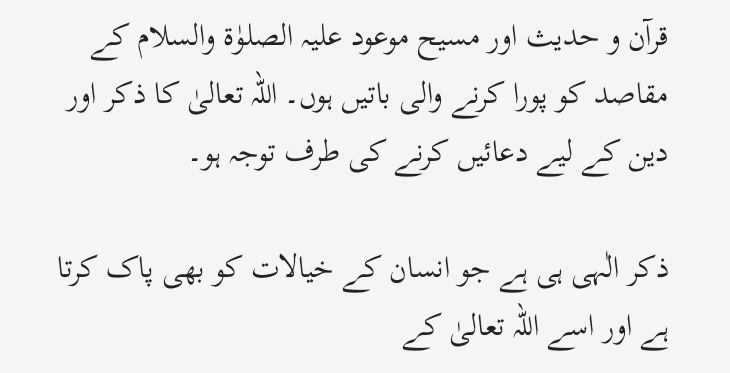قرآن و حدیث اور مسیح موعود علیہ الصلوٰة والسلام کے مقاصد کو پورا کرنے والی باتیں ہوں۔ اللہ تعالیٰ کا ذکر اور دین کے لیے دعائیں کرنے کی طرف توجہ ہو۔

ذکر الٰہی ہی ہے جو انسان کے خیالات کو بھی پاک کرتا ہے اور اسے اللہ تعالیٰ کے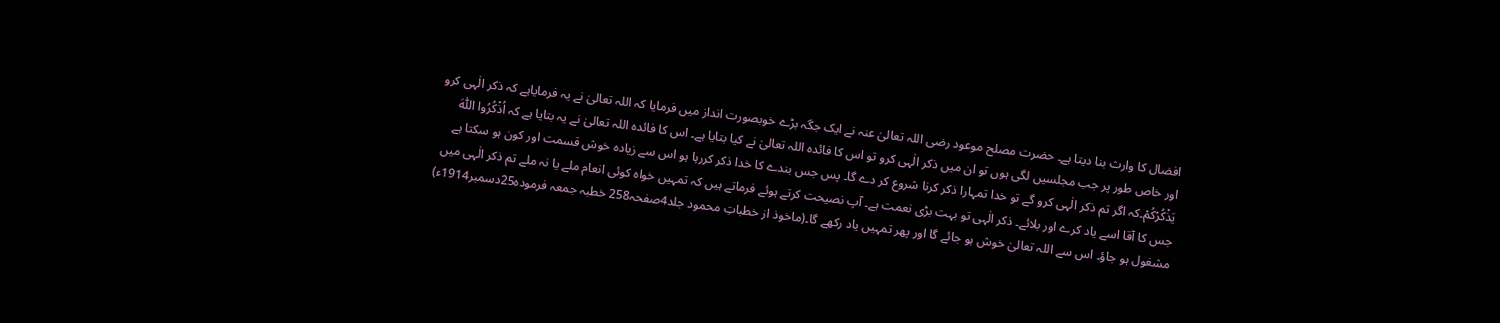افضال کا وارث بنا دیتا ہے۔ حضرت مصلح موعود رضی اللہ تعالیٰ عنہ نے ایک جگہ بڑے خوبصورت انداز میں فرمایا کہ اللہ تعالیٰ نے یہ فرمایاہے کہ ذکر الٰہی کرو اور خاص طور پر جب مجلسیں لگی ہوں تو ان میں ذکر الٰہی کرو تو اس کا فائدہ اللہ تعالیٰ نے کیا بتایا ہے۔ اس کا فائدہ اللہ تعالیٰ نے یہ بتایا ہے کہ اُذْکُرُوا اللّٰہَ یَذْکُرْکُمْ۔کہ اگر تم ذکر الٰہی کرو گے تو خدا تمہارا ذکر کرنا شروع کر دے گا۔ پس جس بندے کا خدا ذکر کررہا ہو اس سے زیادہ خوش قسمت اور کون ہو سکتا ہے جس کا آقا اسے یاد کرے اور بلائے۔ ذکر الٰہی تو بہت بڑی نعمت ہے۔ آپ نصیحت کرتے ہوئے فرماتے ہیں کہ تمہیں خواہ کوئی انعام ملے یا نہ ملے تم ذکر الٰہی میں مشغول ہو جاؤ۔ اس سے اللہ تعالیٰ خوش ہو جائے گا اور پھر تمہیں یاد رکھے گا۔(ماخوذ از خطباتِ محمود جلد4صفحہ258 خطبہ جمعہ فرمودہ25دسمبر1914ء)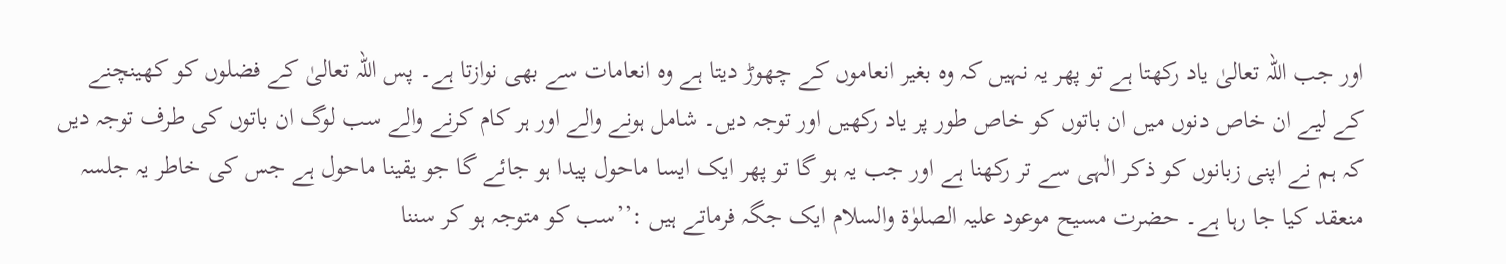اور جب اللہ تعالیٰ یاد رکھتا ہے تو پھر یہ نہیں کہ وہ بغیر انعاموں کے چھوڑ دیتا ہے وہ انعامات سے بھی نوازتا ہے۔ پس اللہ تعالیٰ کے فضلوں کو کھینچنے کے لیے ان خاص دنوں میں ان باتوں کو خاص طور پر یاد رکھیں اور توجہ دیں۔ شامل ہونے والے اور ہر کام کرنے والے سب لوگ ان باتوں کی طرف توجہ دیں کہ ہم نے اپنی زبانوں کو ذکر الٰہی سے تر رکھنا ہے اور جب یہ ہو گا تو پھر ایک ایسا ماحول پیدا ہو جائے گا جو یقینا ماحول ہے جس کی خاطر یہ جلسہ منعقد کیا جا رہا ہے۔ حضرت مسیح موعود علیہ الصلوٰة والسلام ایک جگہ فرماتے ہیں :’’سب کو متوجہ ہو کر سننا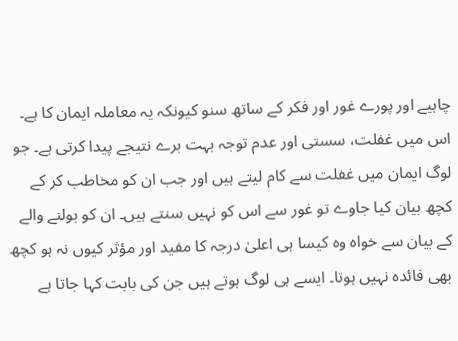چاہیے اور پورے غور اور فکر کے ساتھ سنو کیونکہ یہ معاملہ ایمان کا ہے۔ اس میں غفلت، سستی اور عدم توجہ بہت برے نتیجے پیدا کرتی ہے۔ جو لوگ ایمان میں غفلت سے کام لیتے ہیں اور جب ان کو مخاطب کر کے کچھ بیان کیا جاوے تو غور سے اس کو نہیں سنتے ہیں۔ ان کو بولنے والے کے بیان سے خواہ وہ کیسا ہی اعلیٰ درجہ کا مفید اور مؤثر کیوں نہ ہو کچھ بھی فائدہ نہیں ہوتا۔ ایسے ہی لوگ ہوتے ہیں جن کی بابت کہا جاتا ہے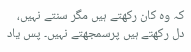کہ وہ کان رکھتے ہیں مگر سنتے نہیں، دل رکھتے ہیں پرسمجھتے نہیں۔ پس یاد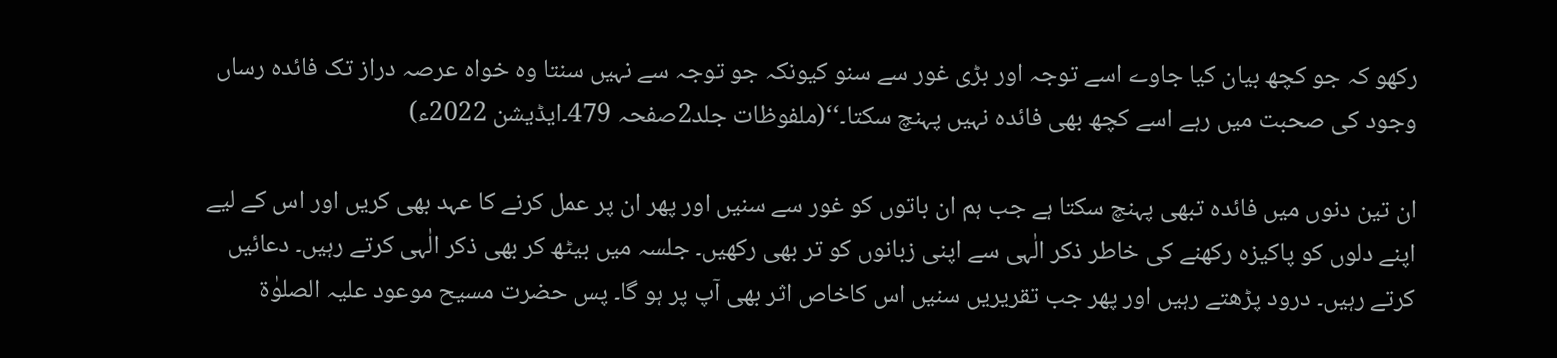رکھو کہ جو کچھ بیان کیا جاوے اسے توجہ اور بڑی غور سے سنو کیونکہ جو توجہ سے نہیں سنتا وہ خواہ عرصہ دراز تک فائدہ رساں وجود کی صحبت میں رہے اسے کچھ بھی فائدہ نہیں پہنچ سکتا۔‘‘(ملفوظات جلد2صفحہ 479۔ایڈیشن 2022ء)

ان تین دنوں میں فائدہ تبھی پہنچ سکتا ہے جب ہم ان باتوں کو غور سے سنیں اور پھر ان پر عمل کرنے کا عہد بھی کریں اور اس کے لیے اپنے دلوں کو پاکیزہ رکھنے کی خاطر ذکر الٰہی سے اپنی زبانوں کو تر بھی رکھیں۔ جلسہ میں بیٹھ کر بھی ذکر الٰہی کرتے رہیں۔ دعائیں کرتے رہیں۔ درود پڑھتے رہیں اور پھر جب تقریریں سنیں اس کاخاص اثر بھی آپ پر ہو گا۔ پس حضرت مسیح موعود علیہ الصلوٰة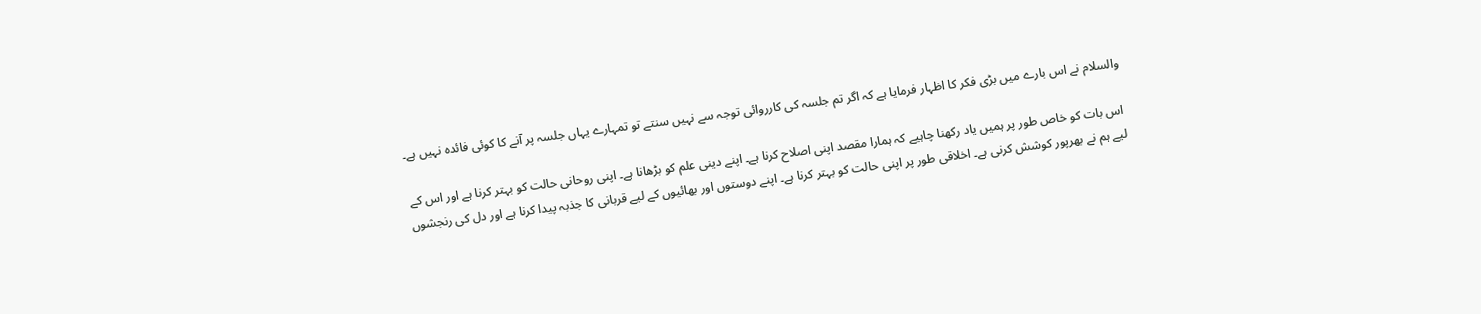والسلام نے اس بارے میں بڑی فکر کا اظہار فرمایا ہے کہ اگر تم جلسہ کی کارروائی توجہ سے نہیں سنتے تو تمہارے یہاں جلسہ پر آنے کا کوئی فائدہ نہیں ہے۔

اس بات کو خاص طور پر ہمیں یاد رکھنا چاہیے کہ ہمارا مقصد اپنی اصلاح کرنا ہے۔ اپنے دینی علم کو بڑھانا ہے۔ اپنی روحانی حالت کو بہتر کرنا ہے اور اس کے لیے ہم نے بھرپور کوشش کرنی ہے۔ اخلاقی طور پر اپنی حالت کو بہتر کرنا ہے۔ اپنے دوستوں اور بھائیوں کے لیے قربانی کا جذبہ پیدا کرنا ہے اور دل کی رنجشوں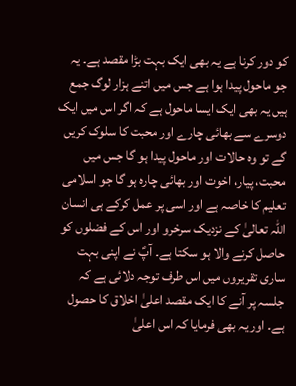کو دور کرنا ہے یہ بھی ایک بہت بڑا مقصد ہے۔ یہ جو ماحول پیدا ہوا ہے جس میں اتنے ہزار لوگ جمع ہیں یہ بھی ایک ایسا ماحول ہے کہ اگر اس میں ایک دوسرے سے بھائی چارے اور محبت کا سلوک کریں گے تو وہ حالات اور ماحول پیدا ہو گا جس میں محبت، پیار، اخوت اور بھائی چارہ ہو گا جو اسلامی تعلیم کا خاصہ ہے اور اسی پر عمل کرکے ہی انسان اللہ تعالیٰ کے نزدیک سرخرو اور اس کے فضلوں کو حاصل کرنے والا ہو سکتا ہے۔ آپؑ نے اپنی بہت ساری تقریروں میں اس طرف توجہ دلائی ہے کہ جلسہ پر آنے کا ایک مقصد اعلیٰ اخلاق کا حصول ہے۔ اور یہ بھی فرمایا کہ اس اعلیٰ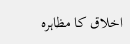اخلاق کا مظاہرہ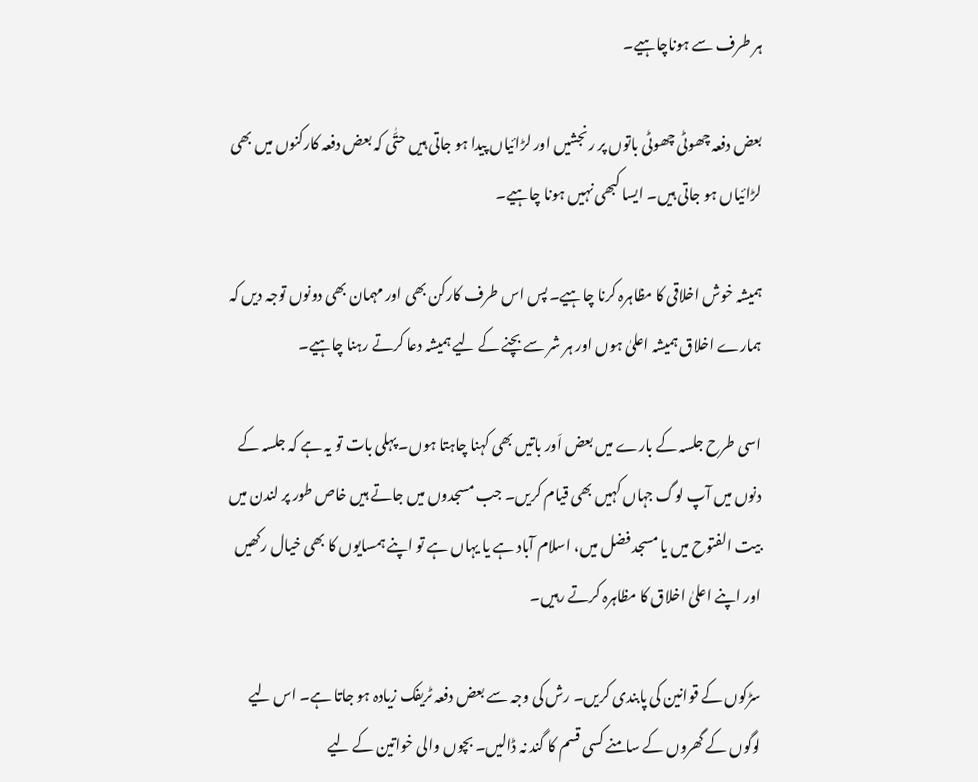ہر طرف سے ہوناچاہیے۔

بعض دفعہ چھوٹی چھوٹی باتوں پر رنجشیں اور لڑائیاں پیدا ہو جاتی ہیں حتّٰی کہ بعض دفعہ کارکنوں میں بھی لڑائیاں ہو جاتی ہیں۔ ایسا کبھی نہیں ہونا چاہیے۔

ہمیشہ خوش اخلاقی کا مظاہرہ کرنا چاہیے۔ پس اس طرف کارکن بھی اور مہمان بھی دونوں توجہ دیں کہ ہمارے اخلاق ہمیشہ اعلیٰ ہوں اور ہر شر سے بچنے کے لیے ہمیشہ دعا کرتے رہنا چاہیے۔

اسی طرح جلسہ کے بارے میں بعض اَور باتیں بھی کہنا چاہتا ہوں۔ پہلی بات تو یہ ہے کہ جلسہ کے دنوں میں آپ لوگ جہاں کہیں بھی قیام کریں۔ جب مسجدوں میں جاتے ہیں خاص طور پر لندن میں بیت الفتوح میں یا مسجد فضل میں، اسلام آباد ہے یا یہاں ہے تو اپنے ہمسایوں کا بھی خیال رکھیں اور اپنے اعلیٰ اخلاق کا مظاہرہ کرتے رہیں۔

سڑکوں کے قوانین کی پابندی کریں۔ رش کی وجہ سے بعض دفعہ ٹریفک زیادہ ہو جاتا ہے۔ اس لیے لوگوں کے گھروں کے سامنے کسی قسم کا گند نہ ڈالیں۔ بچوں والی خواتین کے لیے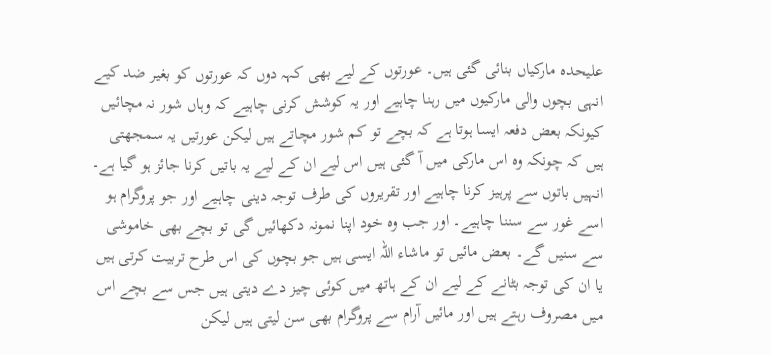علیحدہ مارکیاں بنائی گئی ہیں۔ عورتوں کے لیے بھی کہہ دوں کہ عورتوں کو بغیر ضد کیے انہی بچوں والی مارکیوں میں رہنا چاہیے اور یہ کوشش کرنی چاہیے کہ وہاں شور نہ مچائیں کیونکہ بعض دفعہ ایسا ہوتا ہے کہ بچے تو کم شور مچاتے ہیں لیکن عورتیں یہ سمجھتی ہیں کہ چونکہ وہ اس مارکی میں آ گئی ہیں اس لیے ان کے لیے یہ باتیں کرنا جائز ہو گیا ہے۔ انہیں باتوں سے پرہیز کرنا چاہیے اور تقریروں کی طرف توجہ دینی چاہیے اور جو پروگرام ہو اسے غور سے سننا چاہیے۔ اور جب وہ خود اپنا نمونہ دکھائیں گی تو بچے بھی خاموشی سے سنیں گے۔ بعض مائیں تو ماشاء اللہ ایسی ہیں جو بچوں کی اس طرح تربیت کرتی ہیں یا ان کی توجہ بٹانے کے لیے ان کے ہاتھ میں کوئی چیز دے دیتی ہیں جس سے بچے اس میں مصروف رہتے ہیں اور مائیں آرام سے پروگرام بھی سن لیتی ہیں لیکن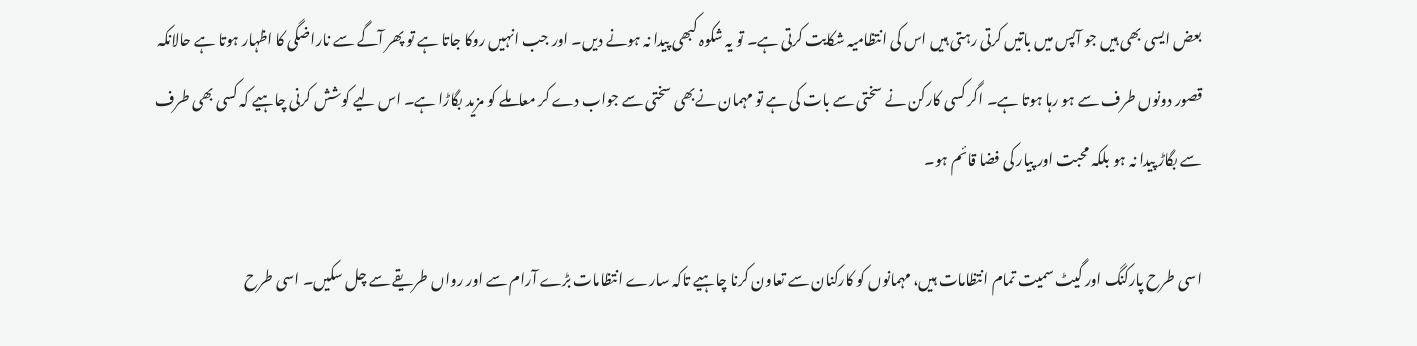بعض ایسی بھی ہیں جو آپس میں باتیں کرتی رہتی ہیں اس کی انتظامیہ شکایت کرتی ہے۔ تو یہ شکوہ کبھی پیدا نہ ہونے دیں۔ اور جب انہیں روکا جاتا ہے تو پھر آگے سے ناراضگی کا اظہار ہوتا ہے حالانکہ قصور دونوں طرف سے ہو رہا ہوتا ہے۔ اگر کسی کارکن نے سختی سے بات کی ہے تو مہمان نےبھی سختی سے جواب دے کر معاملے کو مزید بگاڑا ہے۔ اس لیے کوشش کرنی چاہیے کہ کسی بھی طرف سے بگاڑ پیدا نہ ہو بلکہ محبت اور پیار کی فضا قائم ہو۔

اسی طرح پارکنگ اور گیٹ سمیت تمام انتظامات ہیں، مہمانوں کو کارکنان سے تعاون کرنا چاہیے تاکہ سارے انتظامات بڑے آرام سے اور رواں طریقے سے چل سکیں۔ اسی طرح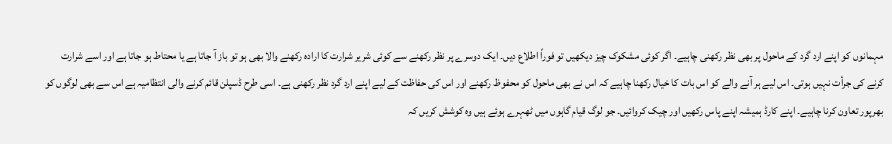مہمانوں کو اپنے ارد گرد کے ماحول پر بھی نظر رکھنی چاہیے۔ اگر کوئی مشکوک چیز دیکھیں تو فوراً اطلاع دیں۔ ایک دوسرے پر نظر رکھنے سے کوئی شریر شرارت کا ارادہ رکھنے والا بھی ہو تو باز آ جاتا ہے یا محتاط ہو جاتا ہے اور اسے شرارت کرنے کی جرأت نہیں ہوتی۔ اس لیے ہر آنے والے کو اس بات کا خیال رکھنا چاہیے کہ اس نے بھی ماحول کو محفوظ رکھنے اور اس کی حفاظت کے لیے اپنے ارد گرد نظر رکھنی ہے۔ اسی طرح ڈسپلن قائم کرنے والی انتظامیہ ہے اس سے بھی لوگوں کو بھرپور تعاون کرنا چاہیے۔ اپنے کارڈ ہمیشہ اپنے پاس رکھیں اور چیک کروائیں۔ جو لوگ قیام گاہوں میں ٹھہرے ہوئے ہیں وہ کوشش کریں کہ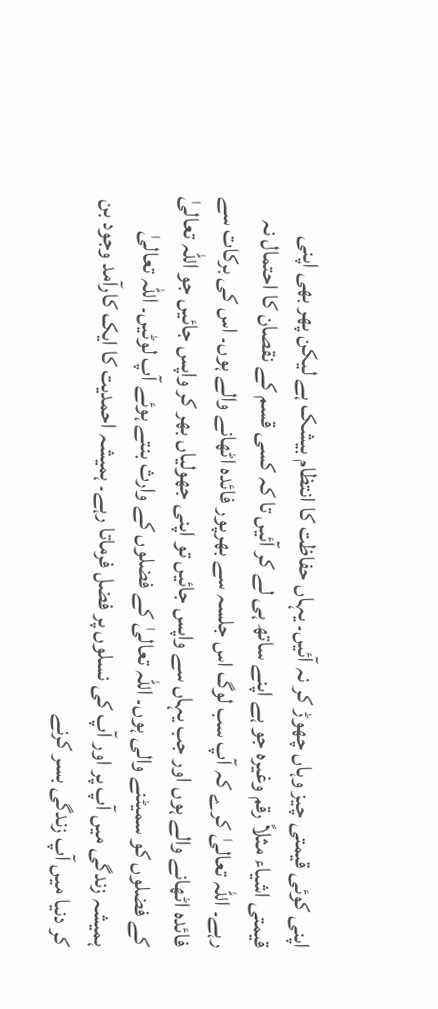اپنی کوئی قیمتی چیز وہاں چھوڑ کر نہ آئیں۔ یہاں حفاظت کا انتظام بیشک ہے لیکن پھر بھی اپنی قیمتی اشیاء مثلاً رقم وغیرہ جو ہے اپنے ساتھ ہی لے کر آئیں تا کہ کسی قسم کے نقصان کا احتمال نہ رہے۔ اللہ تعالیٰ کرے کہ آپ سب لوگ اس جلسہ سے بھرپور فائدہ اٹھانے والے ہوں۔ اس کی برکات سے فائدہ اٹھانے والے ہوں اور جب یہاں سے واپس جائیں تو اپنی جھولیاں بھر کر واپس جائیں جو اللہ تعالیٰ کے فضلوں کو سمیٹنے والی ہوں۔ اللہ تعالیٰ کے فضلوں کے وارث بنتے ہوئے آپ لوٹیں۔ اللہ تعالیٰ ہمیشہ زندگی میں آپ پر اور آپ کی نسلوں پر فضل فرماتا رہے۔ ہمیشہ احمدیت کا ایک کارآمد وجود بن کر دنیا میں آپ زندگی بسر کرنے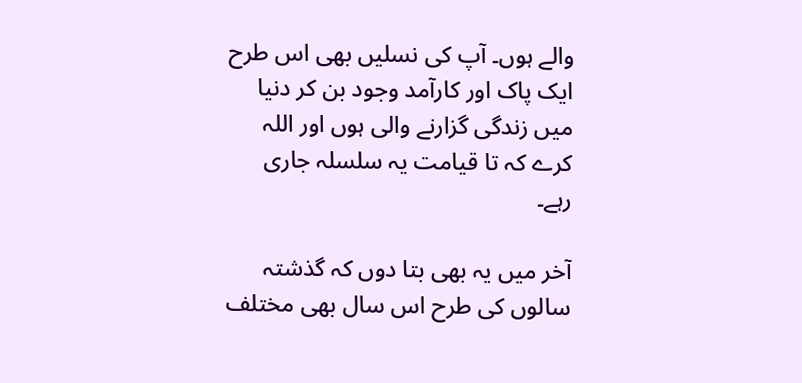والے ہوں۔ آپ کی نسلیں بھی اس طرح ایک پاک اور کارآمد وجود بن کر دنیا میں زندگی گزارنے والی ہوں اور اللہ کرے کہ تا قیامت یہ سلسلہ جاری رہے۔

آخر میں یہ بھی بتا دوں کہ گذشتہ سالوں کی طرح اس سال بھی مختلف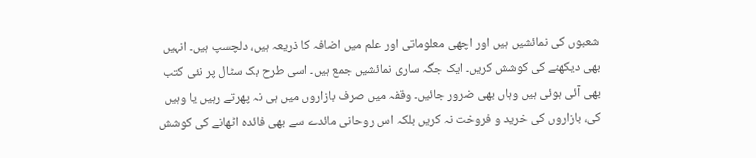شعبوں کی نمائشیں ہیں اور اچھی معلوماتی اور علم میں اضافہ کا ذریعہ ہیں، دلچسپ ہیں۔ انہیں بھی دیکھنے کی کوشش کریں۔ ایک جگہ ساری نمائشیں جمع ہیں۔ اسی طرح بک سٹال پر نئی کتب بھی آئی ہوئی ہیں وہاں بھی ضرور جائیں۔ وقفہ میں صرف بازاروں میں ہی نہ پھرتے رہیں یا وہیں کی، بازاروں کی خرید و فروخت نہ کریں بلکہ اس روحانی مائدے سے بھی فائدہ اٹھانے کی کوشش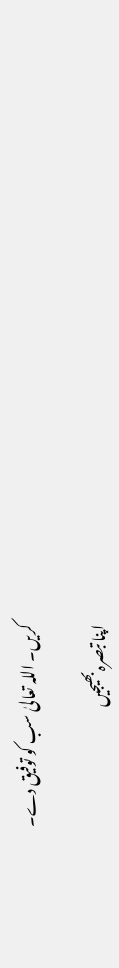کریں۔ اللہ تعالیٰ سب کو توفیق دے۔

اپنا تبصرہ بھیجیں